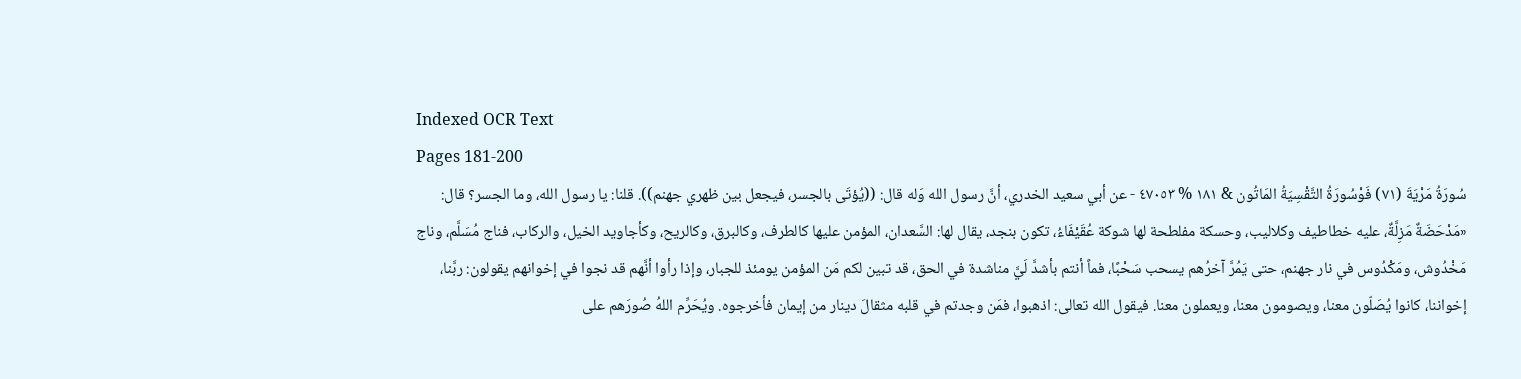Indexed OCR Text
Pages 181-200
سُورَةُ مَرْيَةَ (٧١) فَوْسُورَةُ التَّقْسِيَةُ المَاتُون & ١٨١ % ٤٧٠٥٣ - عن أبي سعيد الخدري، أنَّ رسول الله وَله قال: ((يُؤتَى بالجسر، فيجعل بين ظهري جهنم)). قلنا: يا رسول الله، وما الجسر؟ قال: «مَدْحَضَةٌ مَزِلَّةٌ، عليه خطاطيف وكلاليب، وحسكة مفلطحة لها شوكة عُقَيْفَاءُ، تكون بنجد، يقال لها: السَّعدان، المؤمن عليها كالطرف، وكالبرق، وكالريح، وكأجاويد الخيل، والركاب، فناج مُسَلَّم، وناج مَخْدُوش، ومَكْدُوس في نار جهنم، حتى يَمُرَّ آخرُهم يسحب سَحْبًا، فماً أنتم بأشدَّ لَيَّ مناشدة في الحق، قد تبين لكم مَن المؤمن يومئذ للجبار، وإذا رأوا أنَّهم قد نجوا في إخوانهم يقولون: ربَّنا، إخواننا، كانوا يُصَلّون معنا، ويصومون معنا، ويعملون معنا. فيقول الله تعالى: اذهبوا، فمَن وجدتم في قلبه مثقالَ دينار من إيمان فأخرجوه. ويُحَرِّم اللهُ صُورَهم على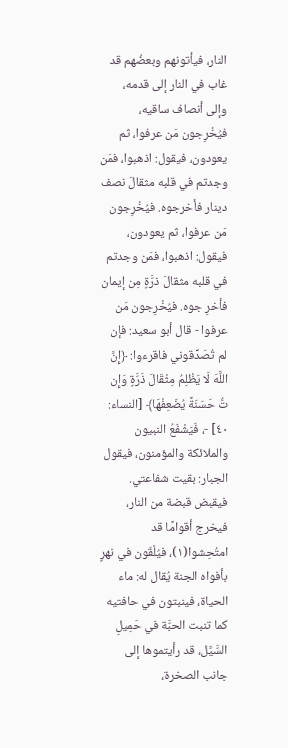النار، فيأتونهم وبعضُهم قد غاب في النار إلى قدمه، وإلى أنصاف ساقيه، فيُخْرِجون مَن عرفوا، ثم يعودون، فيقول: اذهبوا، فمَن وجدتم في قلبه مثقالَ نصف دينار فأخرجوه. فيُخْرِجون مَن عرفوا، ثم يعودون، فيقول: اذهبوا، فمَن وجدتم في قلبه مثقالَ ذرَّةٍ مِن إيمان فأخرِ جوه. فيُخْرِجون مَن عرفوا - قال أبو سعيد: فإن لم تُصَدِّقوني فاقرءوا: ﴿إِنَّ اللَّهَ لَا يَظْلِمُ مِثْقَالَ ذَرَّةٍ وَإِن تَُ حَسَنَةً يُضَعِفْهَا﴾ [النساء: ٤٠] -، فَيَشْفَعُ النبيون والملائكة والمؤمنون، فيقول الجبار: بقيت شفاعتي. فيقبض قبضة من النار، فيخرج أقوامًا قد امتُحِشوا(١)، فيُلْقَون في نهرٍ بأفواه الجنة يُقال له: ماء الحياة، فينبتون في حافتيه كما تنبت الحبَّة في حَمِيلِ السَّيَّل، قد رأيتموها إلى جانب الصخرة،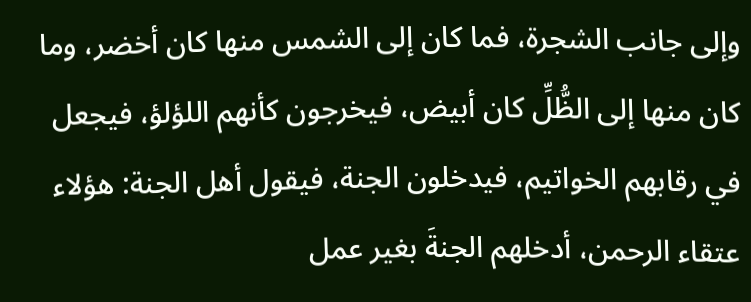وإلى جانب الشجرة، فما كان إلى الشمس منها كان أخضر، وما كان منها إلى الظُّلِّ كان أبيض، فيخرجون كأنهم اللؤلؤ، فيجعل في رقابهم الخواتيم، فيدخلون الجنة، فيقول أهل الجنة: هؤلاء عتقاء الرحمن، أدخلهم الجنةَ بغير عمل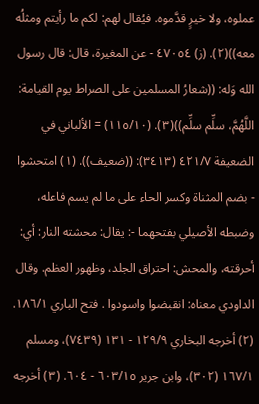عملوه، ولا خيرٍ قدَّموه. فيُقال لهم: لكم ما رأيتم ومثلُه معه))(٢). (ز) ٤٧٠٥٤ - عن المغيرة، قال: قال رسول الله وَله: ((شعارُ المسلمين على الصراط يوم القيامة: اللَّهُمَّ، سلِّم سلِّم))(٣). (١١٥/١٠) = الألباني في الضعيفة ٤٢١/٧ (٣٤١٣): ((ضعيف)). (١) امتحشوا - بضم المثناة وكسر الحاء على ما لم يسم فاعله، وضبطه الأصيلي بفتحهما -: يقال: محشته النار: أي: أحرقته، والمحش: احتراق الجلد، وظهور العظم. وقال الداودي معناه: انقبضوا واسودوا . فتح الباري ١٨٦/١. (٢) أخرجه البخاري ١٢٩/٩ - ١٣١ (٧٤٣٩)، ومسلم ١٦٧/١ (٣٠٢)، وابن جرير ٦٠٣/١٥ - ٦٠٤. (٣) أخرجه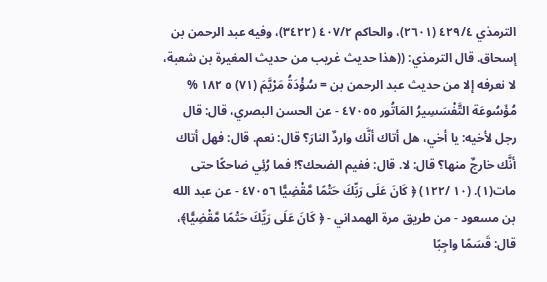الترمذي ٤٢٩/٤ (٢٦٠١)، والحاكم ٤٠٧/٢ (٣٤٢٢)، وفيه عبد الرحمن بن إسحاق. قال الترمذي: ((هذا حديث غريب من حديث المغيرة بن شعبة، لا نعرفه إلا من حديث عبد الرحمن بن = سُؤْدَةُ مَرْيَّمَ (٧١) ٥ ١٨٢ % مُؤَسُوعَة التَّفْسَسِيرُ المَاتُور ٤٧٠٥٥ - عن الحسن البصري، قال: قال رجل لأخيه: يا أخي، هل أتاك أنَّك واردٌ النارَ؟ قال: نعم. قال: فهل أتاك أنَّك خارجٌ منها؟ قال: لا. قال: ففيم الضحك؟! فما رُئِي ضاحكًا حتى مات(١). (١٠ /١٢٢) ﴿ كَانَ عَلَى رَبِّكَ حَتْمًا مَّقْضِيًّا ٤٧٠٥٦ - عن عبد الله بن مسعود - من طريق مرة الهمداني - ﴿ كَانَ عَلَى رَيِّكَ حَتْمًا مَّقْضِيًّا﴾، قال: قَسَمًا واجِبًا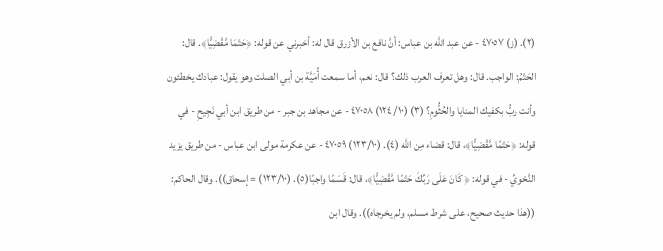(٢). (ز) ٤٧٠٥٧ - عن عبد الله بن عباس: أنَّ نافع بن الأزرق قال له: أخبرني عن قوله: ﴿حَتْمَا مَّقْضِيًّا﴾. قال: الحَتْمُ: الواجب. قال: وهل تعرف العرب ذلك؟ قال: نعم، أما سمعت أُمَيَّة بن أبي الصلت وهو يقول: عبادك يخطئون وأنت ربُّ بكفيك المنايا والحُثُّومِ؟ (٣) (١٠/ ١٢٤) ٤٧٠٥٨ - عن مجاهد بن جبر - من طريق ابن أبي نَجِيحِ - في قوله: ﴿حَتْمًا مَّقْضِيًّا﴾، قال: قضاء مِن الله (٤). (١٢٣/١٠) ٤٧٠٥٩ - عن عكرمة مولى ابن عباس - من طريق يزيد النَّحْويِّ - في قوله: ﴿ كَانَ عَلَى رَبِّكَ حَتْمًا مَّقْضِيًّا﴾، قال: قَسَمًا واجبًا(٥). (١٢٣/١٠) = إسحاق)). وقال الحاكم: ((هذا حديث صحيح، على شرط مسلم، ولم يخرجاه)). وقال ابن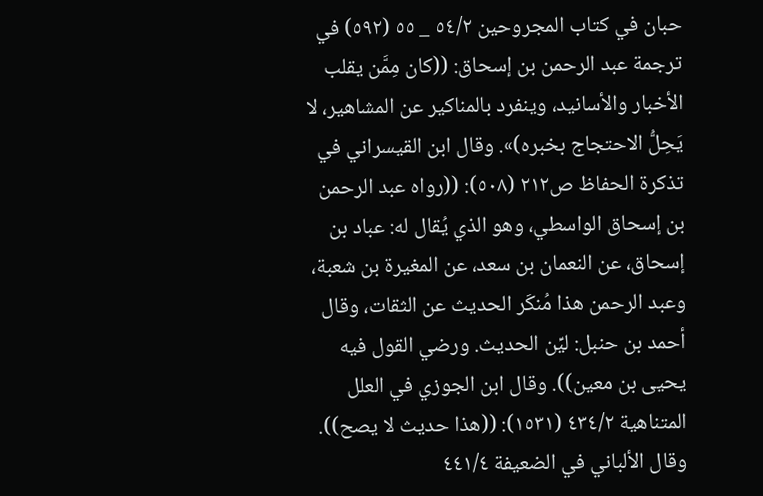حبان في كتاب المجروحين ٥٤/٢ _ ٥٥ (٥٩٢) في ترجمة عبد الرحمن بن إسحاق: ((كان مِمَّن يقلب الأخبار والأسانيد، وينفرد بالمناكير عن المشاهير، لا يَحِلُّ الاحتجاج بخبره)». وقال ابن القيسراني في تذكرة الحفاظ ص٢١٢ (٥٠٨): ((رواه عبد الرحمن بن إسحاق الواسطي، وهو الذي يُقال له: عباد بن إسحاق، عن النعمان بن سعد، عن المغيرة بن شعبة، وعبد الرحمن هذا مُنكَر الحديث عن الثقات، وقال أحمد بن حنبل: ليِّن الحديث. ورضي القول فيه يحيى بن معين)). وقال ابن الجوزي في العلل المتناهية ٤٣٤/٢ (١٥٣١): ((هذا حديث لا يصح)). وقال الألباني في الضعيفة ٤٤١/٤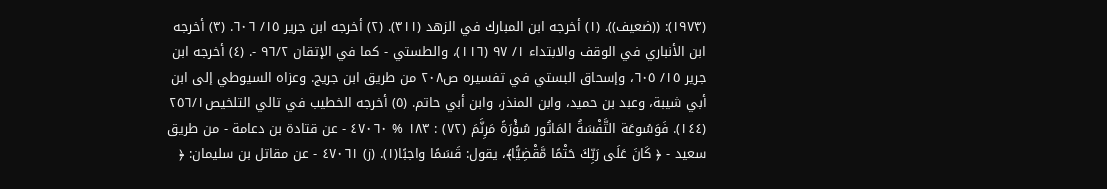(١٩٧٣): ((ضعيف)). (١) أخرجه ابن المبارك في الزهد (٣١١). (٢) أخرجه ابن جرير ١٥/ ٦٠٦. (٣) أخرجه ابن الأنباري في الوقف والابتداء ١/ ٩٧ (١١٦)، والطستي - كما في الإتقان ٩٦/٢ -. (٤) أخرجه ابن جرير ١٥/ ٦٠٥، وإسحاق البستي في تفسيره ص٢٠٨ من طريق ابن جريج. وعزاه السيوطي إلى ابن أبي شيبة، وعبد بن حميد، وابن المنذر، وابن أبي حاتم. (٥) أخرجه الخطيب في تالي التلخيص٢٥٦/١ (١٤٤). فَوَسُوعَة التَّفْسَةُ المَاتُور سُؤْرَةً مَرِنَّمَ (٧٢) : ١٨٣ % ٤٧٠٦٠ - عن قتادة بن دعامة - من طريق سعيد - ﴿ كَانَ عَلَى رَبِّكَ حَتْمًا مَّقْضِيًّا﴾، يقول: قَسَمًا واجبًا(١). (ز) ٤٧٠٦١ - عن مقاتل بن سليمان: ﴿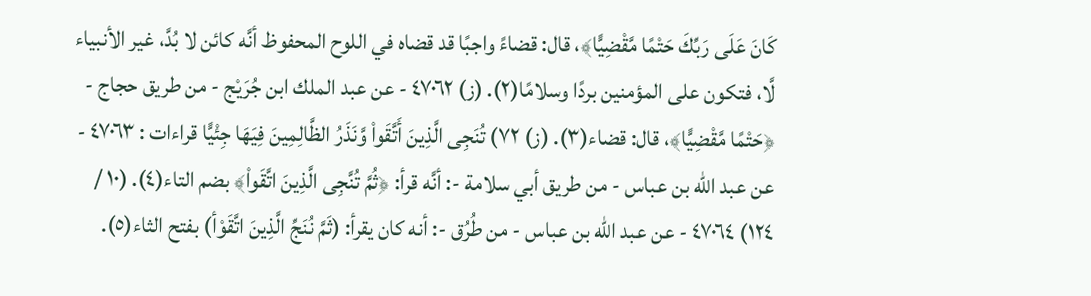كَانَ عَلَى رَبِّكَ حَتْمًا مَّقْضِيًّا﴾، قال: قضاءً واجبًا قد قضاه في اللوح المحفوظ أنَّه كائن لا بُدَّ، غير الأنبياء لَّا، فتكون على المؤمنين بردًا وسلامًا(٢). (ز) ٤٧٠٦٢ - عن عبد الملك ابن جُرَيْج - من طريق حجاج - ﴿حَتْمًا مَّقْضِيًّا﴾، قال: قضاء(٣). (ز) ٧٢) تُنَجِى الَّذِينَ أَتَّقَواْ وَّنَذَرُ الظَّالِمِينَ فِيَهَا جِئْيًّا قراءات : ٤٧٠٦٣ - عن عبد الله بن عباس - من طريق أبي سلامة -: أنَّه قرأ: ﴿ثُمَّ تُنَّجِى الَّذِينَ اتَّقَواْ﴾ بضم التاء(٤). (١٠ / ١٢٤) ٤٧٠٦٤ - عن عبد الله بن عباس - من طُرُق -: أنه كان يقرأ: (ثَمَّ نُنَجِّ الَّذِينَ اتَّقَوْأ) بفتح الثاء(٥).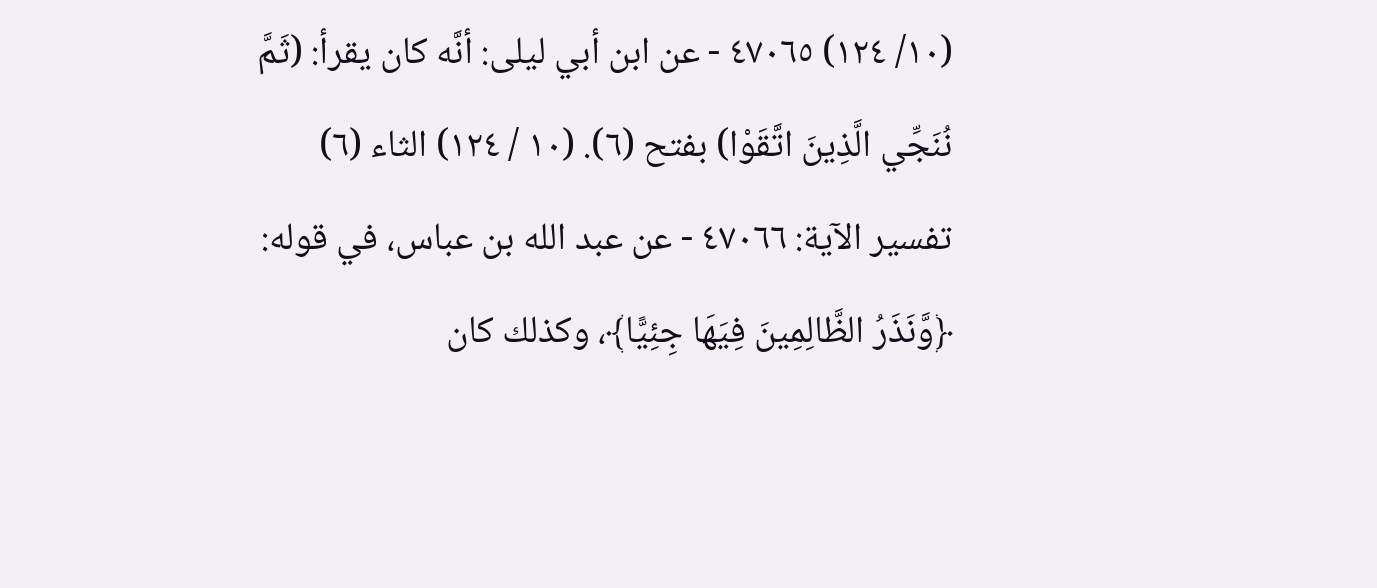(١٠/ ١٢٤) ٤٧٠٦٥ - عن ابن أبي ليلى: أنَّه كان يقرأ: (ثَمَّ نُنَجِّي الَّذِينَ اتَّقَوْا) بفتح (٦). (١٠ / ١٢٤) الثاء (٦) تفسير الآية: ٤٧٠٦٦ - عن عبد الله بن عباس، في قوله: ﴿وَّنَذَرُ الظَّالِمِينَ فِيَهَا جِئِيًّا﴾، وكذلك كان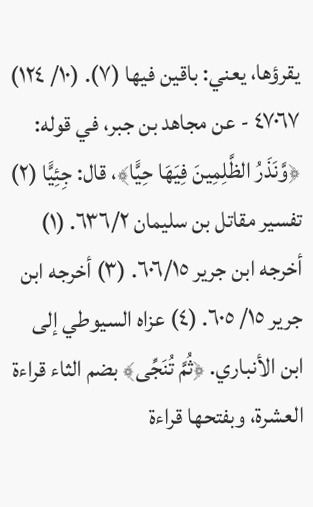يقرؤها، يعني: باقين فيها (٧). (١٠/ ١٢٤) ٤٧٠٦٧ - عن مجاهد بن جبر، في قوله: ﴿وَّنَذَرُ الظَّلِمِينَ فِيَهَا حِيًّا﴾، قال: جِئِيًّا (٢) تفسير مقاتل بن سليمان ٦٣٦/٢. (١) أخرجه ابن جرير ٦٠٦/١٥. (٣) أخرجه ابن جرير ١٥/ ٦٠٥. (٤) عزاه السيوطي إلى ابن الأنباري. ﴿ثُمَّ تُنَجِّى﴾ بضم الثاء قراءة العشرة، وبفتحها قراءة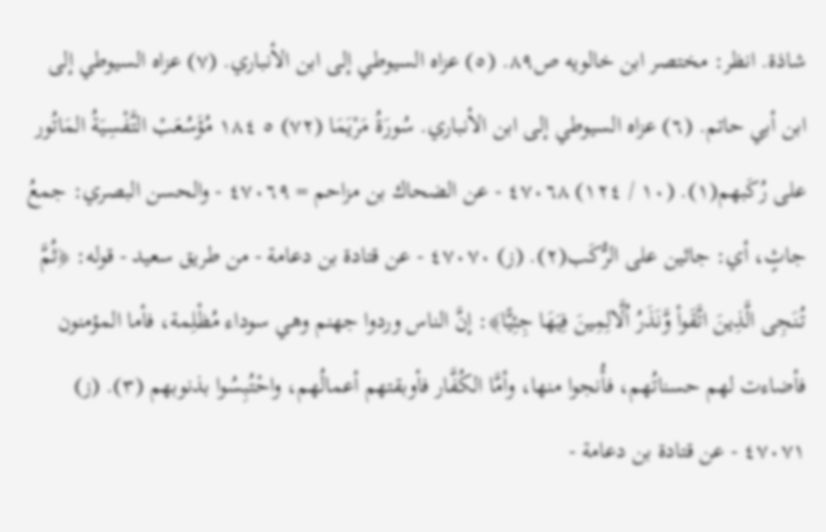شاذة. انظر: مختصر ابن خالويه ص٨٩. (٥) عزاه السيوطي إلى ابن الأنباري. (٧) عزاه السيوطي إلى ابن أبي حاتم. (٦) عزاه السيوطي إلى ابن الأنباري. سُورَةُ مَرْيَمَا (٧٢) ٥ ١٨٤ مُؤَسُعَبْ التَّفْسِيَةُ المَاتُور على رُكَبهم(١). (١٠ / ١٢٤) ٤٧٠٦٨ - عن الضحاك بن مزاحم = ٤٧٠٦٩ - والحسن البصري: جمعُ جاثٍ، أي: جاثين على الرُّكَب(٢). (ز) ٤٧٠٧٠ - عن قتادة بن دعامة - من طريق سعيد - قوله: ﴿ثُمَّ تُنَجِى الَّذِينَ اتَّقَواْ وَّنَذَرُ اُلَّالِمِينَ فِيَهَا جِئِيًّا﴾: إنَّ الناس وردوا جهنم وهي سوداء مُظْلِمة، فأما المؤمنون فأضاءت لهم حسناتُهم، فأُنجوا منها، وأمَّا الكُفَّار فأوبقتهم أعمالُهم، واحْتُبِسُوا بذنوبهم (٣). (ز) ٤٧٠٧١ - عن قتادة بن دعامة -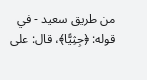من طريق سعيد - في قوله: ﴿جِثِيًّا﴾، قال: على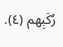رُكَبِهم (٤).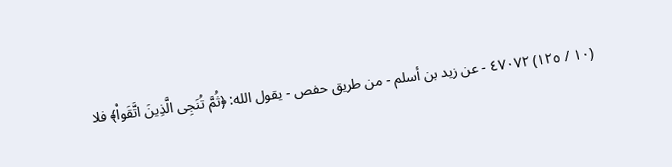(١٠ / ١٢٥) ٤٧٠٧٢ - عن زيد بن أسلم - من طريق حفص - يقول الله: ﴿ثُمَّ تُنَجِى الَّذِينَ اتَّقَواْ﴾ فلا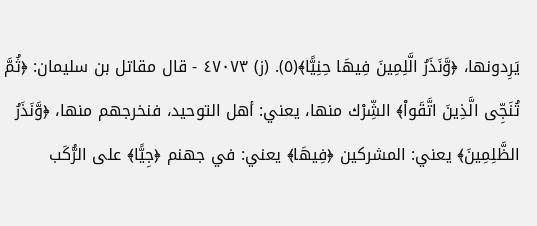يَرِدونها، ﴿وَّنَذَرُ الَّلِمِينَ فِيهَا حِنِيًّا﴾(٥). (ز) ٤٧٠٧٣ - قال مقاتل بن سليمان: ﴿ثُمَّ تُنَجِّى الَّذِينَ اتَّقَواْ﴾ الشِّرْك منها، يعني: أهل التوحيد، فنخرجهم منها، ﴿وَّنَذَرُ الظَّلِمِينَ﴾ يعني: المشركين ﴿فِيهَا﴾ يعني: في جهنم ﴿جِيًّا﴾ على الرُّكَب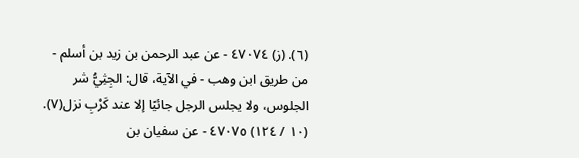(٦). (ز) ٤٧٠٧٤ - عن عبد الرحمن بن زيد بن أسلم - من طريق ابن وهب - في الآية، قال: الجِثِيُّ شر الجلوس، ولا يجلس الرجل جائيًا إلا عند كَرْبِ نزل(٧). (١٠ / ١٢٤) ٤٧٠٧٥ - عن سفيان بن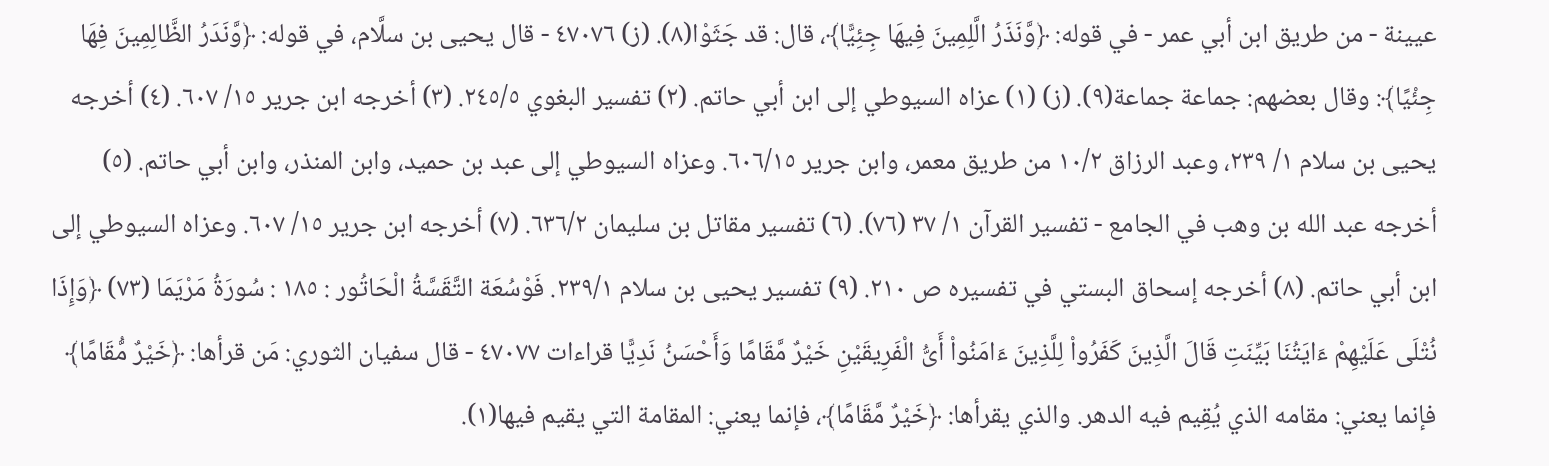عيينة - من طريق ابن أبي عمر - في قوله: ﴿وَّنَذَرُ الَّلِمِينَ فِيهَا جِئِيًّا﴾، قال: قد جَثَوْا(٨). (ز) ٤٧٠٧٦ - قال يحيى بن سلَّام، في قوله: ﴿وَّنَدَرُ الظَّالِمِينَ فِهَا جِئْيًا﴾: وقال بعضهم: جماعة جماعة(٩). (ز) (١) عزاه السيوطي إلى ابن أبي حاتم. (٢) تفسير البغوي ٢٤٥/٥. (٣) أخرجه ابن جرير ١٥/ ٦٠٧. (٤) أخرجه يحيى بن سلام ١/ ٢٣٩، وعبد الرزاق ١٠/٢ من طريق معمر، وابن جرير ٦٠٦/١٥. وعزاه السيوطي إلى عبد بن حميد، وابن المنذر، وابن أبي حاتم. (٥) أخرجه عبد الله بن وهب في الجامع - تفسير القرآن ١/ ٣٧ (٧٦). (٦) تفسير مقاتل بن سليمان ٦٣٦/٢. (٧) أخرجه ابن جرير ١٥/ ٦٠٧. وعزاه السيوطي إلى ابن أبي حاتم. (٨) أخرجه إسحاق البستي في تفسيره ص ٢١٠. (٩) تفسير يحيى بن سلام ٢٣٩/١. فَوْسُعَة التَّقَسَّةُ الْحَاتُور : ١٨٥ : سُورَةُ مَرْيَمَا (٧٣) ﴿وَإِذَا نُتْلَى عَلَيْهِمْ ءَايَتُنَا بَيِّنَتِ قَالَ الَّذِينَ كَفَرُواْ لِلَّذِينَ ءَامَنُواْ أَىُّ الْفَرِيقَيْنِ خَيْرٌ مَّقَامًا وَأَحْسَنُ نَدِيًّا قراءات ٤٧٠٧٧ - قال سفيان الثوري: مَن قرأها: ﴿خَيْرٌ مُّقَامًا﴾ فإنما يعني: مقامه الذي يُقِيم فيه الدهر. والذي يقرأها: ﴿خَيْرٌ مَّقَامًا﴾، فإنما يعني: المقامة التي يقيم فيها(١).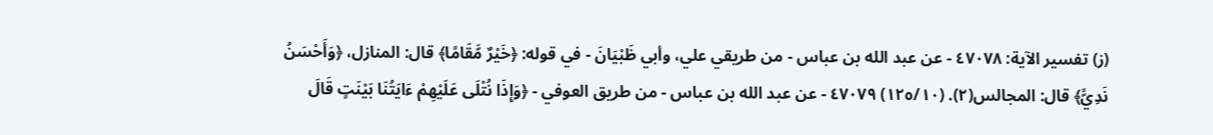(ز) تفسير الآية: ٤٧٠٧٨ - عن عبد الله بن عباس - من طريقي علي، وأبي ظَبْيَانَ - في قوله: ﴿خَيْرٌ مَّقَامًا﴾ قال: المنازل، ﴿وَأَحْسَنُ نَدِيًّ﴾ قال: المجالس(٢). (١٢٥/١٠) ٤٧٠٧٩ - عن عبد الله بن عباس - من طريق العوفي - ﴿وَإِذَا نُتْلَى عَلَيْهِمْ ءَايَتُنَا بَيْنَتٍ قَالَ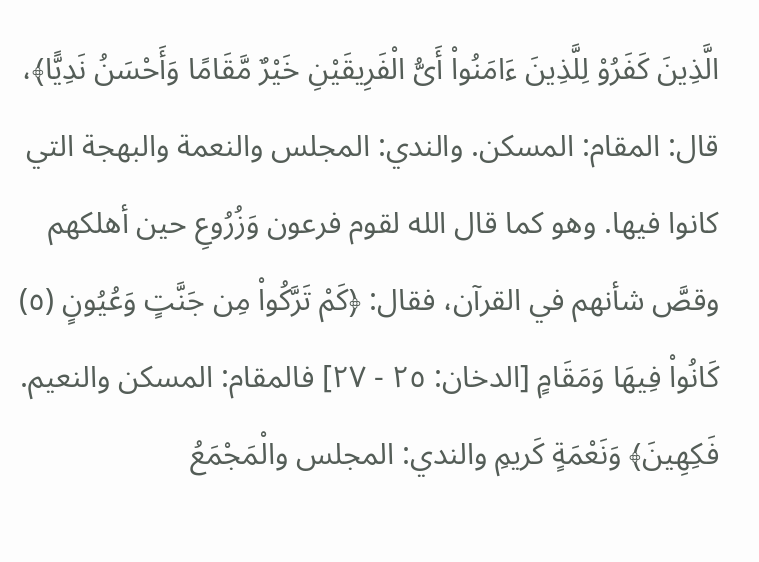الَّذِينَ كَفَرُوْ لِلَّذِينَ ءَامَنُواْ أَىُّ الْفَرِيقَيْنِ خَيْرٌ مَّقَامًا وَأَحْسَنُ نَدِيًّا﴾، قال: المقام: المسكن. والندي: المجلس والنعمة والبهجة التي كانوا فيها. وهو كما قال الله لقوم فرعون وَزُرُوعِ حين أهلكهم وقصَّ شأنهم في القرآن، فقال: ﴿كَمْ تَرَّكُواْ مِن جَنَّتٍ وَعُيُونٍ (٥) کَانُواْ فِيهَا وَمَقَامٍ [الدخان: ٢٥ - ٢٧] فالمقام: المسكن والنعيم. فَكِهِينَ﴾ وَنَعْمَةٍ كَريمِ والندي: المجلس والْمَجْمَعُ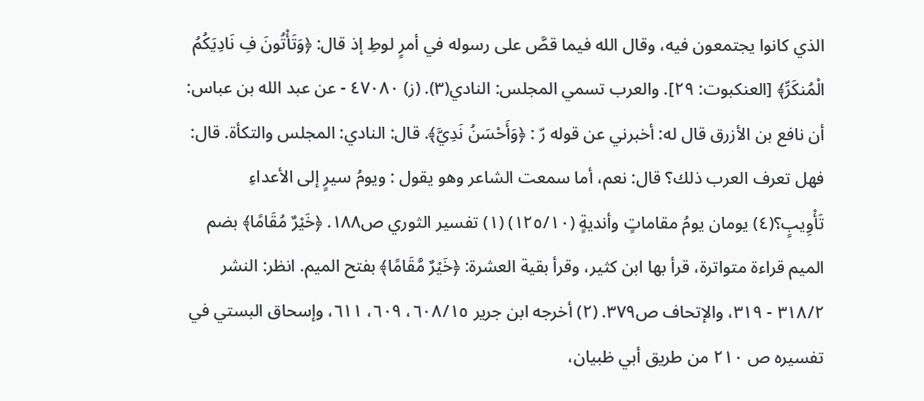الذي كانوا يجتمعون فيه، وقال الله فيما قصَّ على رسوله في أمرٍ لوطِ إذ قال: ﴿وَتَأْتُونَ فِ نَادِيَكُمُ الْمُنكَرِّ﴾ [العنكبوت: ٢٩]. والعرب تسمي المجلس: النادي(٣). (ز) ٤٧٠٨٠ - عن عبد الله بن عباس: أن نافع بن الأزرق قال له: أخبرني عن قوله رّ : ﴿وَأَحْسَنُ نَدِيَّ﴾. قال: النادي: المجلس والتكأة. قال: فهل تعرف العرب ذلك؟ قال: نعم، أما سمعت الشاعر وهو يقول : ويومُ سيرٍ إلى الأعداءِ تَأْوِيبٍ؟(٤) يومان يومُ مقاماتٍ وأنديةٍ (١٢٥/١٠) (١) تفسير الثوري ص١٨٨. ﴿خَيْرٌ مُقَامًا﴾ بضم الميم قراءة متواترة، قرأ بها ابن كثير، وقرأ بقية العشرة: ﴿خَيْرٌ مَّقَامًا﴾ بفتح الميم. انظر: النشر ٣١٨/٢ - ٣١٩، والإتحاف ص٣٧٩. (٢) أخرجه ابن جرير ٦٠٨/١٥، ٦٠٩، ٦١١، وإسحاق البستي في تفسيره ص ٢١٠ من طريق أبي ظبيان،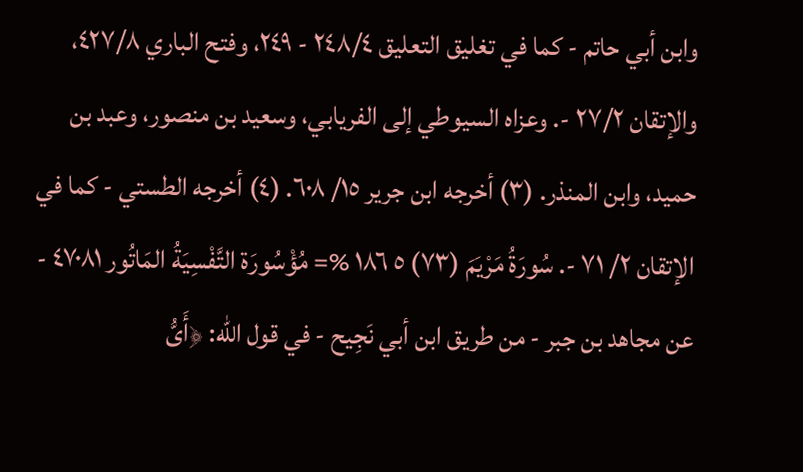وابن أبي حاتم - كما في تغليق التعليق ٢٤٨/٤ - ٢٤٩، وفتح الباري ٤٢٧/٨، والإتقان ٢٧/٢ -. وعزاه السيوطي إلى الفريابي، وسعيد بن منصور، وعبد بن حميد، وابن المنذر. (٣) أخرجه ابن جرير ١٥/ ٦٠٨. (٤) أخرجه الطستي - كما في الإتقان ٢/ ٧١ -. سُورَةُ مَرْيَمَ (٧٣) ٥ ١٨٦ %= مُؤْسُورَة التَّفْسِيَةُ المَاتُور ٤٧٠٨١ - عن مجاهد بن جبر - من طريق ابن أبي نَجِيح - في قول الله: ﴿أَىُّ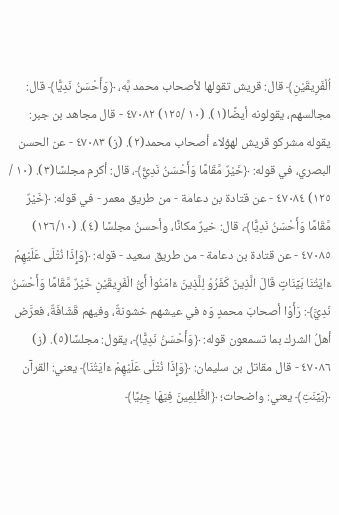اُلْفَرِيقَيْنِ﴾ قال: قريش تقولها لأصحاب محمد بَّه، ﴿وَأَحْسَنُ نَدِيًّا﴾ قال: مجالسهم، يقولونه أيضًا(١). (١٠ /١٢٥) ٤٧٠٨٢ - قال مجاهد بن جبر: يقوله مشركو قريش لهؤلاء أصحاب محمد(٢). (ز) ٤٧٠٨٣ - عن الحسن البصري، في قوله: ﴿خَيْرٌ مَّقَامًا وَأَحْسَنُ نَدِيًّ﴾، قال: أكرم مجلسًا(٣). (١٠ / ١٢٥) ٤٧٠٨٤ - عن قتادة بن دعامة - من طريق معمر - في قوله: ﴿خَيْرٌ مَّقَامًا وَأَحْسَنُ نَدِيًّا﴾، قال: خيرٌ مكانًا، وأحسنُ مجلسًا (٤). (١٢٦/١٠) ٤٧٠٨٥ - عن قتادة بن دعامة - من طريق سعيد - قوله: ﴿وَإِذَا نُتْلَى عَلَيْهِمْ ءَايَتُنَا بَيِّنَاتٍ قَالَ الَّذِينَ كَفَرُوْ لِلَّذِينَ ءَامَنُواْ أَىُّ الْفَرِيقَيْنِ خَيْرٌ مَّقَامًا وَأَحْسَنُ نَدِيَّ﴾: رَأَوْا أصحابَ محمدٍ وَه في عيشهم خشونةٌ، وفيهم قَشَافَةٌ، فعرَّض أهلُ الشرك بما تسمعون قوله: ﴿وَأَحْسَنُ نَدِيًّا﴾، يقول: مجلسًا(٥). (ز) ٤٧٠٨٦ - قال مقاتل بن سليمان: ﴿وَإِذَا نُتْلَى عَلَيْهِمْ ءَايَتُنَا﴾ يعني: القرآن ﴿بَيِّنَتِ﴾ يعني: واضحات؛ ﴿الظَّلِمِينَ فِيَهَا جِئِيًا﴾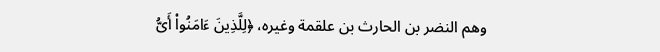وهم النضر بن الحارث بن علقمة وغيره، ﴿لِلَّذِينَ ءَامَنُواْ أَىُّ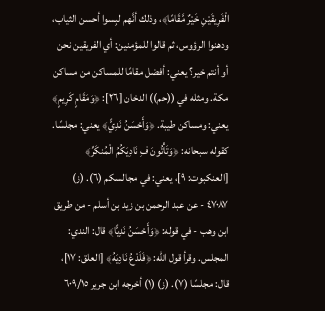الْفَرِيقَيْنِ خَيْرٌ مَّقَامًا﴾، وذلك أنَّهم لبِسوا أحسن الثياب، ودهنوا الرؤوس، ثم قالوا للمؤمنين: أي الفريقين نحن أو أنتم خير؟ يعني: أفضل مقامًا للمساكن من مساكن مكة. ومثله في ((حم)) الدخان [٢٦]: ﴿وَمَقَامٍ كَرِيمٍ﴾ يعني: ومساكن طيبة. ﴿وَأَحْسَنُ نَدِيًّ﴾ يعني: مجلسًا. كقوله سبحانه: ﴿وَتَأْتُونَ فِ نَادِيَكُمُ الْمُنكَرِّ﴾ [العنكبوت: ٩]، يعني: في مجالسكم (٦). (ز) ٤٧٠٨٧ - عن عبد الرحمن بن زيد بن أسلم - من طريق ابن وهب - في قوله: ﴿وَأَحْسَنُ نَدِيًّا﴾ قال: الندي: المجلس. وقرأ قول الله: ﴿فَلَدْعُ نَادِيَهُ﴾ [العلق: ١٧]، قال: مجلسًا (٧). (ز) (١) أخرجه ابن جرير ٦٠٩/١٥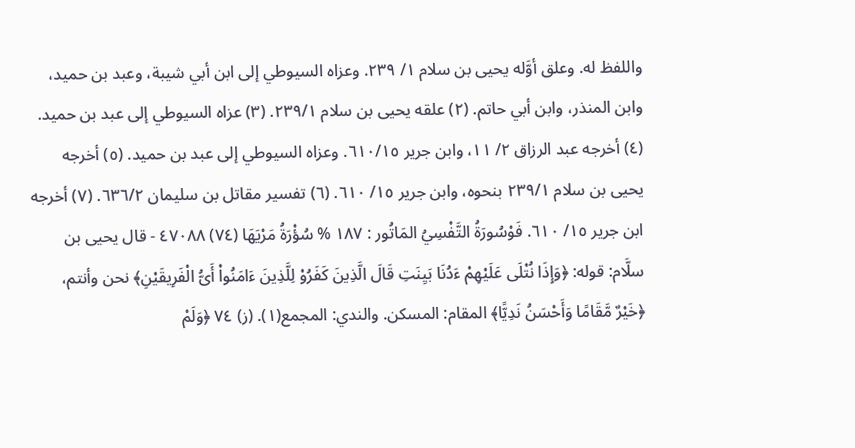واللفظ له. وعلق أوَّله يحيى بن سلام ١/ ٢٣٩. وعزاه السيوطي إلى ابن أبي شيبة، وعبد بن حميد، وابن المنذر، وابن أبي حاتم. (٢) علقه يحيى بن سلام ٢٣٩/١. (٣) عزاه السيوطي إلى عبد بن حميد. (٤) أخرجه عبد الرزاق ٢/ ١١، وابن جرير ٦١٠/١٥. وعزاه السيوطي إلى عبد بن حميد. (٥) أخرجه يحيى بن سلام ٢٣٩/١ بنحوه، وابن جرير ١٥/ ٦١٠. (٦) تفسير مقاتل بن سليمان ٦٣٦/٢. (٧) أخرجه ابن جرير ١٥/ ٦١٠. فَوْسُورَةُ التَّفْسِيُ المَاتُور : ١٨٧ % سُؤْرَةُ مَرْيَهَا (٧٤) ٤٧٠٨٨ - قال يحيى بن سلَّام: قوله: ﴿وَإِذَا نُتْلَى عَلَيْهِمْ ءَدُنَا بَيِنَتِ قَالَ الَّذِينَ كَفَرُوْ لِلَّذِينَ ءَامَنُواْ أَىُّ الْفَرِيقَيْنِ﴾ نحن وأنتم، ﴿خَيْرٌ مَّقَامًا وَأَحْسَنُ نَدِيًّا﴾ المقام: المسكن. والندي: المجمع(١). (ز) ٧٤ ﴿وَلَمْ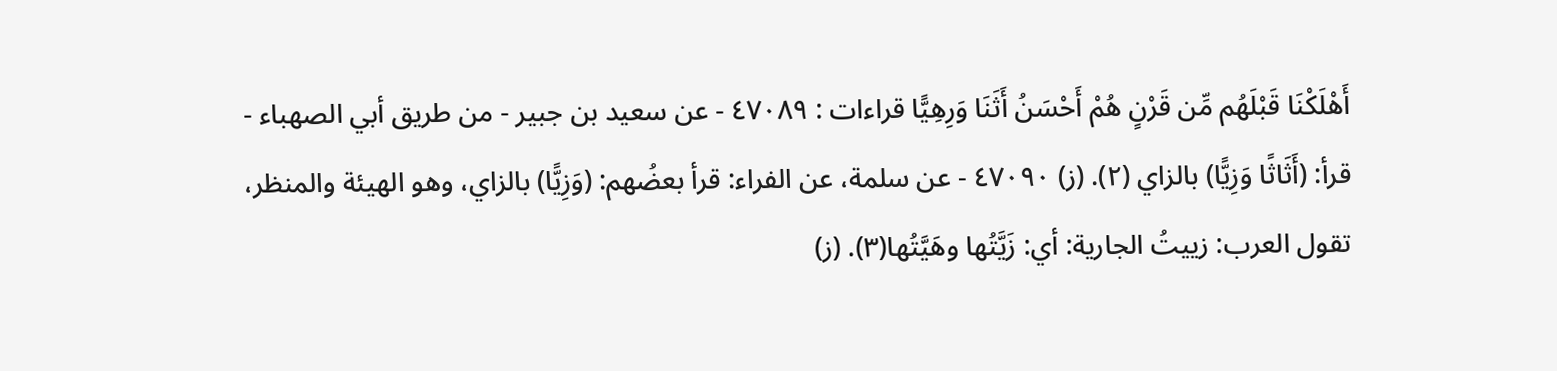أَهْلَكْنَا قَبْلَهُم مِّن قَرْنٍ هُمْ أَحْسَنُ أَثَنَا وَرِهِيًّا قراءات : ٤٧٠٨٩ - عن سعيد بن جبير - من طريق أبي الصهباء - قرأ: (أَثَاثًا وَزِيًّا) بالزاي (٢). (ز) ٤٧٠٩٠ - عن سلمة، عن الفراء: قرأ بعضُهم: (وَزِيًّا) بالزاي، وهو الهيئة والمنظر، تقول العرب: زييتُ الجارية: أي: زَيَّتُها وهَيَّتُها(٣). (ز)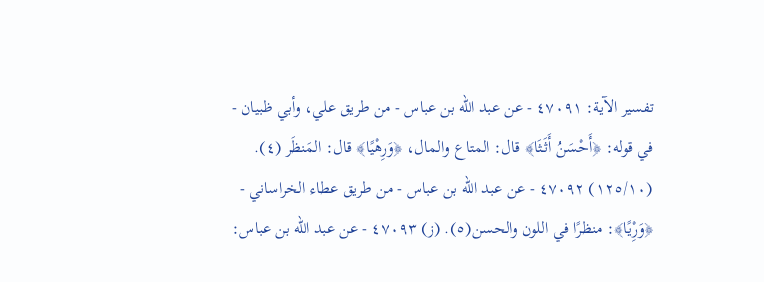تفسير الآية: ٤٧٠٩١ - عن عبد الله بن عباس - من طريق علي، وأبي ظبيان - في قوله: ﴿أَحْسَنُ أَثَثَا﴾ قال: المتاع والمال، ﴿وَرِهْيًا﴾ قال: المَنظَر (٤). (١٢٥/١٠) ٤٧٠٩٢ - عن عبد الله بن عباس - من طريق عطاء الخراساني - ﴿وَرِْيًا﴾: منظرًا في اللون والحسن(٥). (ز) ٤٧٠٩٣ - عن عبد الله بن عباس: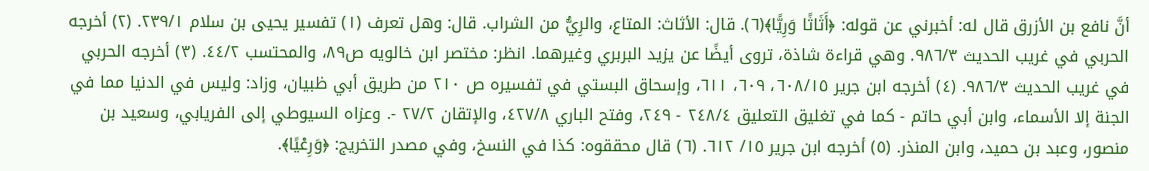أنَّ نافع بن الأزرق قال له: أخبرني عن قوله: ﴿أَثَاثًا وَرِيًّا﴾(٦). قال: الأثاث: المتاع، والرِيُّ من الشراب. قال: وهل تعرف (١) تفسير يحيى بن سلام ٢٣٩/١. (٢) أخرجه الحربي في غريب الحديث ٩٨٦/٣. وهي قراءة شاذة، تروى أيضًا عن يزيد البربري وغيرهما. انظر: مختصر ابن خالويه ص٨٩، والمحتسب ٤٤/٢. (٣) أخرجه الحربي في غريب الحديث ٩٨٦/٣. (٤) أخرجه ابن جرير ٦٠٨/١٥، ٦٠٩، ٦١١، وإسحاق البستي في تفسيره ص ٢١٠ من طريق أبي ظبيان، وزاد: وليس في الدنيا مما في الجنة إلا الأسماء، وابن أبي حاتم - كما في تغليق التعليق ٢٤٨/٤ - ٢٤٩، وفتح الباري ٤٢٧/٨، والإتقان ٢٧/٢ -. وعزاه السيوطي إلى الفريابي، وسعيد بن منصور، وعبد بن حميد، وابن المنذر. (٥) أخرجه ابن جرير ١٥/ ٦١٢. (٦) قال محققوه: كذا في النسخ، وفي مصدر التخريج: ﴿وَرِعْيًا﴾.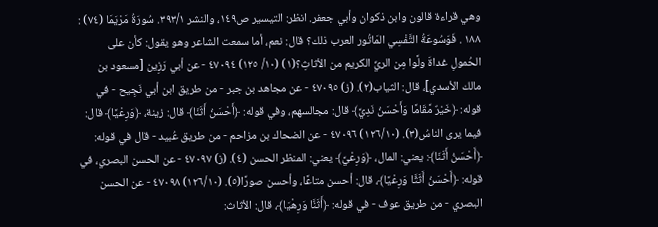وهي قراءة قالون وابن ذكوان وأبي جعفر. انظر: التيسير ص١٤٩، والنشر ٣٩٣/١. سُورَةُ مَرْيَمَا (٧٤) : ١٨٨ . فَوَسُوعَةُ التَّفْسِي المَاتُور العرب ذلك؟ قال: نعم، أما سمعت الشاعر وهو يقول: كأن على الحُمولِ غداةَ ولَّوا مِن الريِّ الكريم من الأثاثِ؟(١) (١٠/ ١٢٥) ٤٧٠٩٤ - عن أبي رَزِين [مسعود بن مالك الأسدي]، قال: الثياب(٢). (ز) ٤٧٠٩٥ - عن مجاهد بن جبر - من طريق ابن أبي نَجِيح - في قوله: ﴿خَيْرٌ مَّقَامًا وَأَحْسَنُ نَدِيَّ﴾ قال: مجالسهم، وفي قوله: ﴿أَحْسَنُ أَثَنَا﴾ قال: زينة، ﴿وَرِعْيًا﴾ قال: فيما يرى الناسُ(٣). (١٢٦/١٠) ٤٧٠٩٦ - عن الضحاك بن مزاحم - من طريق عُبيد - قال في قوله: ﴿أَحْسَنُ أَثَنَا﴾: يعني: المال، ﴿وَرِعْيَّ﴾ يعني: المنظر الحسن (٤). (ز) ٤٧٠٩٧ - عن الحسن البصري، في قوله: ﴿أَحْسَنُ أَثَثَّا وَرِعْيًا﴾، قال: أحسن متاعًا، وأحسن صورًا(٥). (١٢٦/١٠) ٤٧٠٩٨ - عن الحسن البصري - من طريق عوف - في قوله: ﴿أَثَنَّا وَرِهْيَا﴾، قال: الأثاث: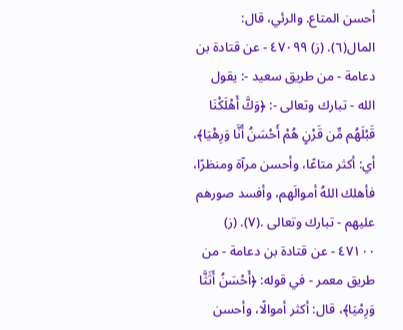أحسن المتاع. والرئي، قال: المال(٦). (ز) ٤٧٠٩٩ - عن قتادة بن دعامة - من طريق سعيد -: يقول الله - تبارك وتعالى -: ﴿وَكَّ أَهْلَكْنَا قَبْلَهُم مِّن قَرْنٍ هُمْ أَحْسَنُ أَنَّا وَرِهْيَا﴾، أي: أكثر متاعًا، وأحسن مرآة ومنظرًا، فأهلك اللهُ أموالَهم، وأفسد صورهم عليهم - تبارك وتعالى .(٧). (ز) ٤٧١٠٠ - عن قتادة بن دعامة - من طريق معمر - في قوله: ﴿أَحْسَنُ أَثَثَّا وَرِمْيَا﴾، قال: أكثر أموالًا، وأحسن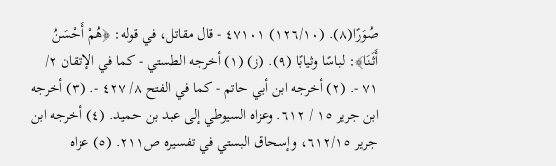صُوَرًا(٨). (١٢٦/١٠) ٤٧١٠١ - قال مقاتل، في قوله: ﴿هُمْ أَحْسَنُ أَثَنَا﴾: لباسًا وثيابًا (٩). (ز) (١) أخرجه الطستي - كما في الإتقان ٢/ ٧١ -. (٢) أخرجه ابن أبي حاتم - كما في الفتح ٨/ ٤٢٧ -. (٣) أخرجه ابن جرير ١٥ / ٦١٢. وعزاه السيوطي إلى عبد بن حميد. (٤) أخرجه ابن جرير ٦١٢/١٥، وإسحاق البستي في تفسيره ص٢١١. (٥) عزاه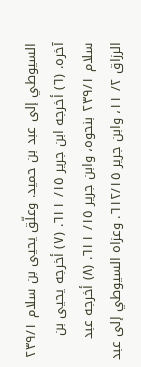السيوطي إلى عبد بن حميد. وعلّق يحيى بن سلام ٢٣٩/١ آخره. (٦) أخرجه ابن جرير ١٥/ ٦١١. (٧) أخرجه يحيى بن سلام ٢٣٩/١ بنحوه، وابن جرير ١٥/ ٦١١. (٨) أخرجه عبد الرزاق ٢/ ١١، وابن جرير ٦١٢/١٥. وعزاه السيوطي إلى عبد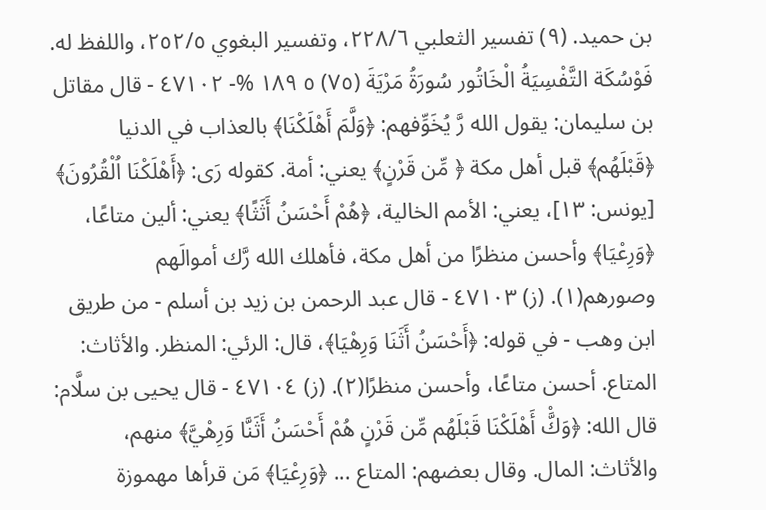بن حميد. (٩) تفسير الثعلبي ٢٢٨/٦، وتفسير البغوي ٢٥٢/٥، واللفظ له. فَوْسُكَة التَّفْسِيَةُ الْخَاتُور سُورَةُ مَرْيَةَ (٧٥) ٥ ١٨٩ %- ٤٧١٠٢ - قال مقاتل بن سليمان: يقول الله رَّ يُخَوِّفهم: ﴿وَلَّمَ أَهْلَكْنَا﴾ بالعذاب في الدنيا ﴿قَبْلَهُم﴾ قبل أهل مكة ﴿ مِّن قَرْنٍ﴾ يعني: أمة. كقوله رَى: ﴿أَهْلَكْنَا اُلْقُرُونَ﴾ [يونس: ١٣]، يعني: الأمم الخالية، ﴿هُمْ أَحْسَنُ أَثَثًا﴾ يعني: ألين متاعًا، ﴿وَرِعْيَا﴾ وأحسن منظرًا من أهل مكة، فأهلك الله رَّك أموالَهم وصورهم(١). (ز) ٤٧١٠٣ - قال عبد الرحمن بن زيد بن أسلم - من طريق ابن وهب - في قوله: ﴿أَحْسَنُ أَثَنَا وَرِهْيَا﴾، قال: الرئي: المنظر. والأثاث: المتاع. أحسن متاعًا، وأحسن منظرًا(٢). (ز) ٤٧١٠٤ - قال يحيى بن سلَّام: قال الله: ﴿وَكَّْ أَهْلَكْنَا قَبْلَهُم مِّن قَرْنٍ هُمْ أَحْسَنُ أَثَنَّا وَرِهْيَّ﴾ منهم، والأثاث: المال. وقال بعضهم: المتاع ... ﴿وَرِعْيَا﴾ مَن قرأها مهموزة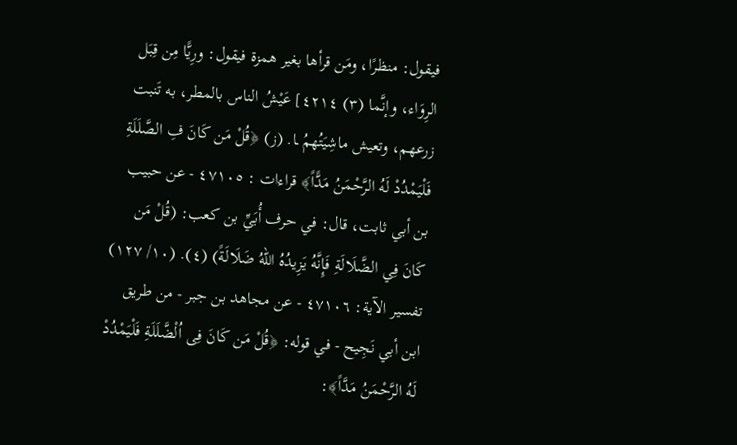فيقول: منظرًا، ومَن قرأها بغير همزة فيقول: ورِيًّا مِن قِبَل الرِوَاء، وإنَّما (٣) ٤٢١٤] عَيْشُ الناس بالمطر، به تَنبت زرعهم، وتعيش ماشِيَتُهمُ ـا. (ز) ﴿قُلْ مَن كَانَ فِ الصَّلَلَةِ فَلْيَمْدُدْ لَهُ الرَّحْمَنُ مَدًّاً﴾ قراءات : ٤٧١٠٥ - عن حبيب بن أبي ثابت، قال: في حرف أُبَيِّ بن كعب: (قُلْ مَن كَانَ فِي الضَّلَالَةِ فَإِنَّهُ يَزِيدُهُ اللهُ ضَلَالَةً) (٤). (١٠/ ١٢٧) تفسير الآية: ٤٧١٠٦ - عن مجاهد بن جبر - من طريق ابن أبي نَجِيح - في قوله: ﴿قُلْ مَن كَانَ فِى اُلْضَّلَلَةِ فَلْيَمْدُدْ لَهُ الرَّحْمَنُ مَدَّاً﴾: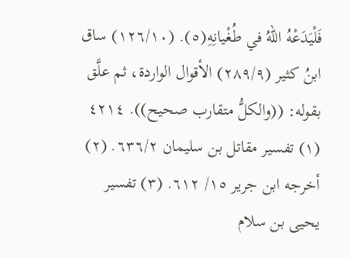فَلْيَدَعْهُ اللهُ في طُغْيانِهِ(٥). (١٢٦/١٠) ساق ابنُ كثير (٢٨٩/٩) الأقوال الواردة، ثم علَّق بقوله: ((والكلُّ متقارب صحيح)). ٤٢١٤ (١) تفسير مقاتل بن سليمان ٦٣٦/٢. (٢) أخرجه ابن جرير ١٥/ ٦١٢. (٣) تفسير يحيى بن سلام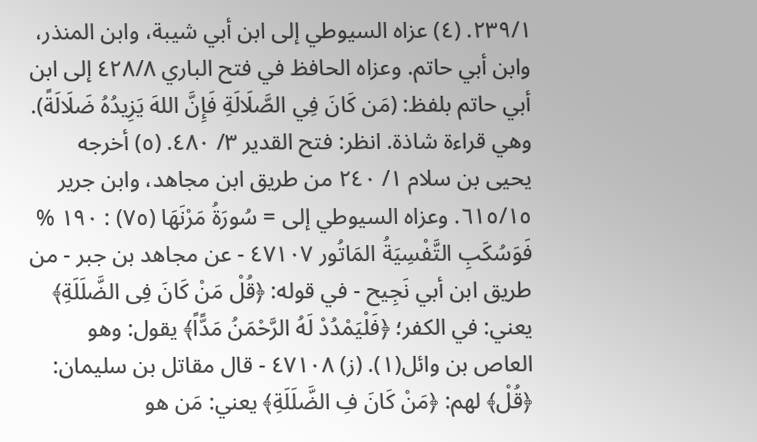٢٣٩/١. (٤) عزاه السيوطي إلى ابن أبي شيبة، وابن المنذر، وابن أبي حاتم. وعزاه الحافظ في فتح الباري ٤٢٨/٨ إلى ابن أبي حاتم بلفظ: (مَن كَانَ فِي الصَّلَالَةِ فَإِنَّ اللهَ يَزِيدُهُ ضَلَالَةً). وهي قراءة شاذة. انظر: فتح القدير ٣/ ٤٨٠. (٥) أخرجه يحيى بن سلام ١/ ٢٤٠ من طريق ابن مجاهد، وابن جرير ٦١٥/١٥. وعزاه السيوطي إلى = سُورَةُ مَرْنَهَا (٧٥) : ١٩٠ % فَوَسُكَبِ التَّفْسِيَةُ المَاتُور ٤٧١٠٧ - عن مجاهد بن جبر - من طريق ابن أبي نَجِيح - في قوله: ﴿قُلْ مَنْ كَانَ فِى الضَّلَلَةِ﴾ يعني: في الكفر؛ ﴿فَلْيَمْدُدْ لَهُ الرَّحْمَنُ مَدًّاً﴾ يقول: وهو العاص بن وائل(١). (ز) ٤٧١٠٨ - قال مقاتل بن سليمان: ﴿قُلْ﴾ لهم: ﴿مَنْ كَانَ فِ الضَّلَلَةِ﴾ يعني: مَن هو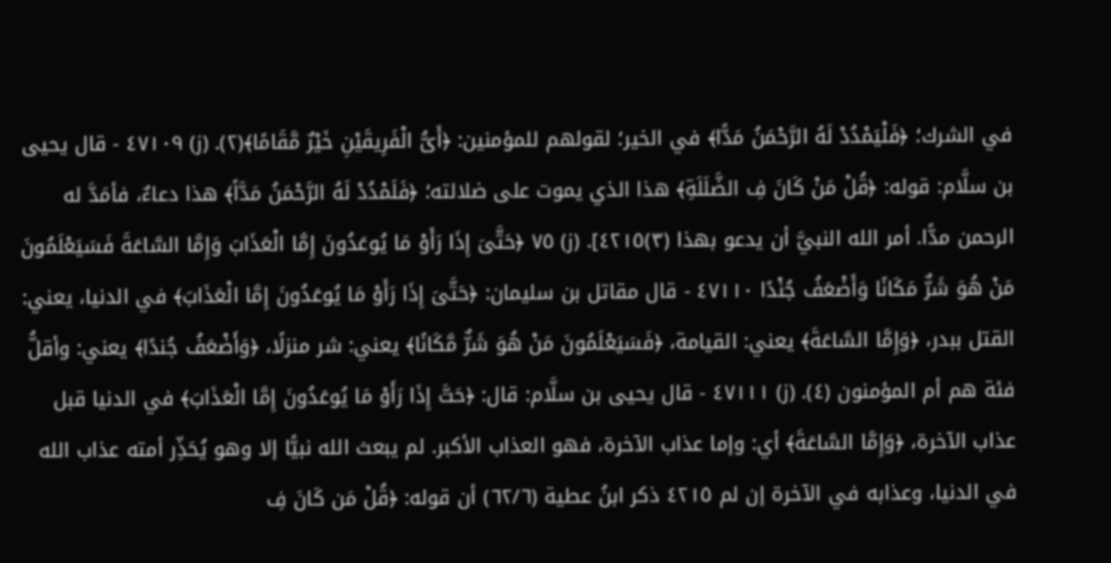في الشرك؛ ﴿فَلْيَمْدُدْ لَهُ الرَّحْمَنُ مَدًّا﴾ في الخير؛ لقولهم للمؤمنين: ﴿أَىُّ الْفَرِيقَيْنِ خَيْرٌ مَّقَامًا﴾(٢). (ز) ٤٧١٠٩ - قال يحيى بن سلَّام: قوله: ﴿قُلْ مَنْ كَانَ فِ الضَّلَلَةِ﴾ هذا الذي يموت على ضلالته؛ ﴿فَلَمْدُدْ لَهُ الرَّحْمَنُ مَدَّاً﴾ هذا دعاءٌ، فأمَدَّ له الرحمن مدًّا. أمر الله النبيَّ أن يدعو بهذا (٣)٤٢١٥]. (ز) ٧٥ ﴿حَتَّىَ إِذَا رَأَوْ مَا يُوعَدُونَ إِمَّا الْعَذَابَ وَإِمَّا السَّاعَةَ فَسَيَعْلَمُونَ مَنْ هُوَ شَرٌّ مَكَانًا وَأَضْعَفُ جُنْدًا ٤٧١١٠ - قال مقاتل بن سليمان: ﴿حَتَّىَ إِذَا رَأَوْ مَا يُوعَدُونَ إِمَّا الْعَذَابَ﴾ في الدنيا، يعني: القتل ببدر، ﴿وَإِمَّا السَّاعَةَ﴾ يعني: القيامة، ﴿فَسَيَعْلَمُونَ مَنْ هُوَ شَرٌّ مَّكَانًا﴾ يعني: شر منزلًا، ﴿وَأَضْعَفُ جُندًا﴾ يعني: وأقلُّ فئة هم أم المؤمنون (٤). (ز) ٤٧١١١ - قال يحيى بن سلَّام: قال: ﴿حَتَّ إِذَا رَأَوْ مَا يُوعَدُونَ إِمَّا الْعَذَابَ﴾ في الدنيا قبل عذاب الآخرة، ﴿وَإِمَّا السَّاعَةَ﴾ أي: وإما عذاب الآخرة، فهو العذاب الأكبر. لم يبعث الله نبيًّا إلا وهو يُحَذِّر أمته عذاب الله في الدنيا، وعذابه في الآخرة إن لم ٤٢١٥ ذكر ابنُ عطية (٦٢/٦) أن قوله: ﴿قُلْ مَن كَانَ فِ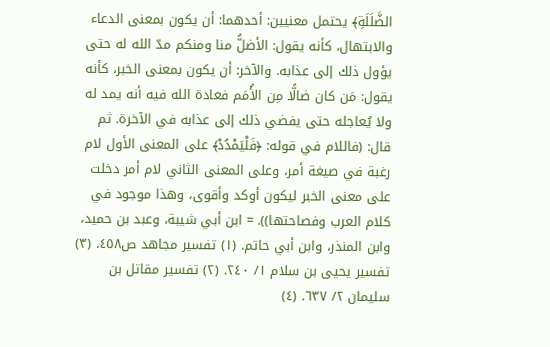الضَّلَلَةِ﴾ يحتمل معنيين: أحدهما: أن يكون بمعنى الدعاء والابتهال، كأنه يقول: الأضلُّ منا ومنكم مدّ الله له حتى يؤول ذلك إلى عذابه. والآخر: أن يكون بمعنى الخبر، كأنه يقول: مَن كان ضالًّا مِن الأُمَم فعادة الله فيه أنه يمد له ولا يُعاجله حتى يفضي ذلك إلى عذابه في الآخرة. ثم قال: (فاللام في قوله: ﴿فَلْيَمْدُدْ﴾ على المعنى الأول لام رغبة في صيغة أمر، وعلى المعنى الثاني لام أمر دخلت على معنى الخبر ليكون أوكد وأقوى، وهذا موجود في كلام العرب وفصاحتها)). = ابن أبي شيبة، وعبد بن حميد، وابن المنذر، وابن أبي حاتم. (١) تفسير مجاهد ص٤٥٨. (٣) تفسير يحيى بن سلام ١/ ٢٤٠. (٢) تفسير مقاتل بن سليمان ٢/ ٦٣٧. (٤)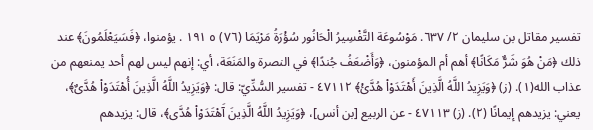تفسير مقاتل بن سليمان ٢/ ٦٣٧. مَوْسُوعَة التَّفْسِيرُ الْحَانُور سُؤْرَةُ مَرْيَمَا (٧٦) ٥ ١٩١ . يؤمنوا، ﴿فَسَيَعْلَمُونَ﴾ عند ذلك ﴿مَنْ هُوَ شَرٌّ مَكَانًا﴾ أهم أم المؤمنون، ﴿وَأَضْعَفُ جُندًا﴾ في النصرة والمَنَعَة، أي: إنهم ليس لهم أحد يمنعهم من عذاب الله(١). (ز) ﴿وَيَزِيدُ اللَّهُ الَّذِينَ أَهْتَدَوْاْ هُدَّئْ﴾ ٤٧١١٢ - تفسير السُّدِّيّ: قال: ﴿وَيَزِيدُ اللَّهُ الَّذِينَ أُهْتَدَوْاْ هُدَّىٌ﴾، يعني: يزيدهم إيمانًا (٢). (ز) ٤٧١١٣ - عن الربيع [بن أنس]، ﴿وَيَزِيدُ اللَّهُ الَّذِينَ آَهْتَدَوْاْ هُدَّى﴾، قال: يزيدهم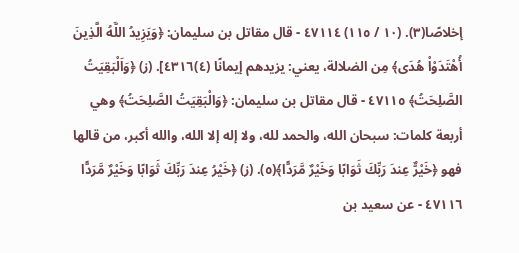إخلاصًا(٣). (١٠ / ١١٥) ٤٧١١٤ - قال مقاتل بن سليمان: ﴿وَيَزِيدُ اللَّهُ الَّذِينَ أُهْتَدَوْاْ هُدَى﴾ مِن الضلالة، يعني: يزيدهم إيمانًا (٤)٤٣١٦]. (ز) ﴿وَاَلْبَقِيَتُ الصَّلِحَتُ﴾ ٤٧١١٥ - قال مقاتل بن سليمان: ﴿وَالْبَقِيَتُ الصَّلِحَتُ﴾ وهي أربعة كلمات: سبحان الله، والحمد لله، ولا إله إلا الله، والله أكبر، من قالها فهو ﴿خَيْرٌّ عِندَ رَبِّكَ ثَوَابًا وَخَيْرٌ مَّرَدًّا﴾(٥). (ز) ﴿خَيْرُ عِندَ رَبِّكَ ثَوَابًا وَخَيْرٌ مَّرَدًّا ٤٧١١٦ - عن سعيد بن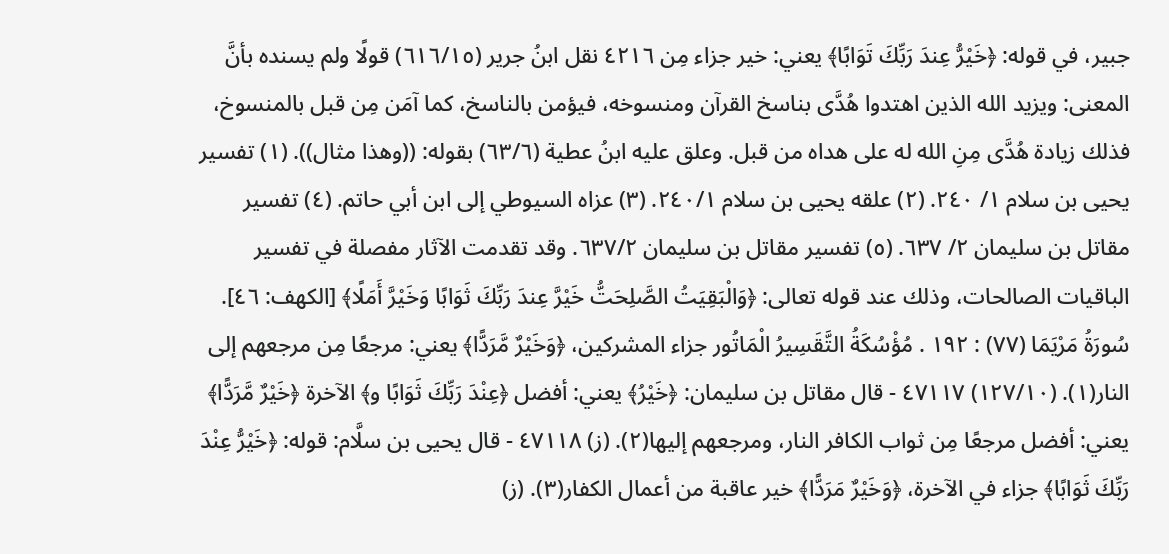جبير، في قوله: ﴿خَيْرُّ عِندَ رَبِّكَ تَوَابًا﴾ يعني: خير جزاء مِن ٤٢١٦ نقل ابنُ جرير (٦١٦/١٥) قولًا ولم يسنده بأنَّ المعنى: ويزيد الله الذين اهتدوا هُدَّى بناسخ القرآن ومنسوخه، فيؤمن بالناسخ، كما آمَن مِن قبل بالمنسوخ، فذلك زيادة هُدَّى مِنِ الله له على هداه من قبل. وعلق عليه ابنُ عطية (٦٣/٦) بقوله: ((وهذا مثال)). (١) تفسير يحيى بن سلام ١/ ٢٤٠. (٢) علقه يحيى بن سلام ٢٤٠/١. (٣) عزاه السيوطي إلى ابن أبي حاتم. (٤) تفسير مقاتل بن سليمان ٢/ ٦٣٧. (٥) تفسير مقاتل بن سليمان ٦٣٧/٢. وقد تقدمت الآثار مفصلة في تفسير الباقيات الصالحات، وذلك عند قوله تعالى: ﴿وَالْبَقِيَتُ الصَّلِحَتُّ خَيْرَّ عِندَ رَبِّكَ ثَوَابًا وَخَيْرَّ أَمَلًا﴾ [الكهف: ٤٦]. سُورَةُ مَرْيَمَا (٧٧) : ١٩٢ . مُؤْسُكَةُ التَّقَسِيرُ الْمَاتُور جزاء المشركين، ﴿وَخَيْرٌ مَّرَدًّا﴾ يعني: مرجعًا مِن مرجعهم إلى النار(١). (١٢٧/١٠) ٤٧١١٧ - قال مقاتل بن سليمان: ﴿خَيْرُ﴾ يعني: أفضل ﴿عِنْدَ رَبِّكَ ثَوَابًا و﴾ الآخرة ﴿خَيْرٌ مَّرَدًّا﴾ يعني: أفضل مرجعًا مِن ثواب الكافر النار، ومرجعهم إليها(٢). (ز) ٤٧١١٨ - قال يحيى بن سلَّام: قوله: ﴿خَيْرُّ عِنْدَ رَبِّكَ ثَوَابًا﴾ جزاء في الآخرة، ﴿وَخَيْرٌ مَرَدًّا﴾ خير عاقبة من أعمال الكفار(٣). (ز)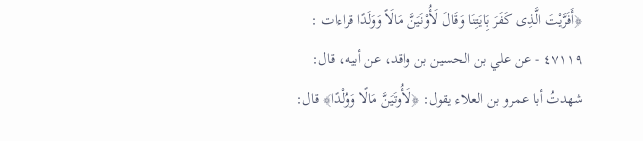﴿أَفَرَّيْتَ الَّذِى كَفَرَ بَِايَتِنَا وَقَالَ لَأُوْنَيَنَّ مَالَاً وَوَلَدًا قراءات : ٤٧١١٩ - عن علي بن الحسين بن واقد، عن أبيه، قال: شهدتُ أبا عمرو بن العلاء يقول: ﴿لَأُوتَيَنَّ مَالًا وَوُلْدًا﴾ قال: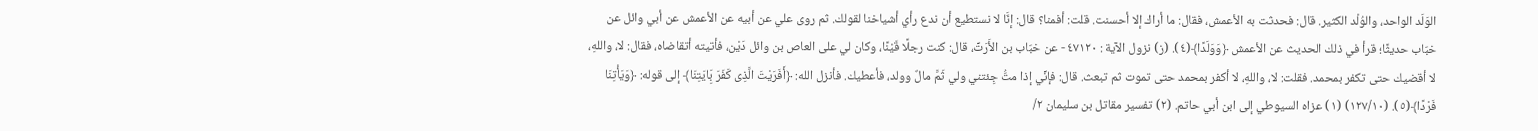الوَلَد الواحد، والوُلْد الكثير. قال: فحدثت به الأعمش، فقال: ما أراك إلا أحسنت. قلت: أفمنا؟ قال: إنَّا لا نستطيع أن ندع رأي أشياخنا لقولك. ثم روى علي عن أبيه عن الأعمش عن أبي وائل عن خبّاب حديثًا؛ قرأ في ذلك الحديث عن الأعمش ﴿وَوَلَدًا﴾(٤). (ز) نزول الآية : ٤٧١٢٠ - عن خبّاب بن الأَرَتِّ، قال: كنت رجلًا قَيْنًا، وكان لي على العاص بن وائل دَيْن، فأتيته أتقاضاه، فقال: لا، واللهِ، لا أقضيك حتى تكفر بمحمد. فقلت: لا، واللهِ، لا أكفر بمحمد حتى تموت ثم تبعث. قال: فإنِّي إذا متُّ جِئتني ولي ثَمَّ مالٌ وولد، فأعطيك. فأنزل الله: ﴿أَفَرَيْتَ الَّذِى كَفَرَ بَِايَتِنَا﴾ إلى قوله: ﴿وَيَأْتِنَا فَرْدًا﴾(٥). (١٢٧/١٠) (١) عزاه السيوطي إلى ابن أبي حاتم. (٢) تفسير مقاتل بن سليمان ٢/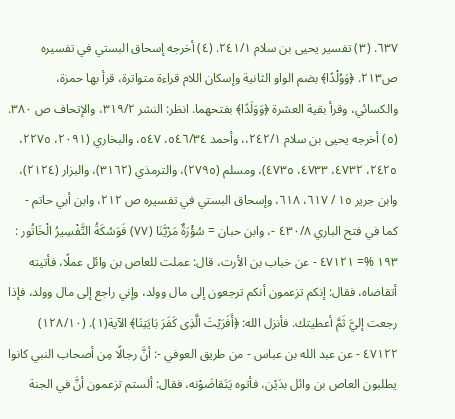٦٣٧. (٣) تفسير يحيى بن سلام ٢٤١/١. (٤) أخرجه إسحاق البستي في تفسيره ص٢١٣. ﴿وَوُلْدًا﴾ بضم الواو الثانية وإسكان اللام قراءة متواترة، قرأ بها حمزة، والكسائي، وقرأ بقية العشرة ﴿وَوَلَدًا﴾ بفتحهما. انظر: النشر ٣١٩/٢، والإتحاف ص ٣٨٠. (٥) أخرجه يحيى بن سلام ٢٤٢/١،، وأحمد ٥٤٦/٣٤، ٥٤٧، والبخاري (٢٠٩١، ٢٢٧٥، ٢٤٢٥، ٤٧٣٢، ٤٧٣٣، ٤٧٣٥)، ومسلم (٢٧٩٥)، والترمذي (٣١٦٢)، والبزار (٢١٢٤)، وابن جرير ١٥ / ٦١٧، ٦١٨، وإسحاق البستي في تفسيره ص ٢١٢، وابن أبي حاتم - كما في فتح الباري ٤٣٠/٨ -، وابن حبان = سُؤْرَةٌ مَرْيَّنَا (٧٧) فَوَسُكَةُ التَّفْسِيرُ الْخَاتُور : ١٩٣ %= ٤٧١٢١ - عن خباب بن الأرت، قال: عملت للعاص بن وائل عملًا، فأتيته أتقاضاه، فقال: إنكم تزعمون أنكم ترجعون إلى مال وولد، وإني راجع إلى مال وولد، فإذا رجعت إليَّ ثَمَّ أعطيتك. فأنزل الله: ﴿أَفَرَيْتَ الَّذِى كَفَرَ بَايَتِنَا﴾ الآية(١). (١٢٨/١٠) ٤٧١٢٢ - عن عبد الله بن عباس - من طريق العوفي -: أنَّ رجالًا مِن أصحاب النبي كانوا يطلبون العاص بن وائل بدَيْن، فأتوه يَتَقاضَوْنه، فقال: ألستم تزعمون أنَّ في الجنة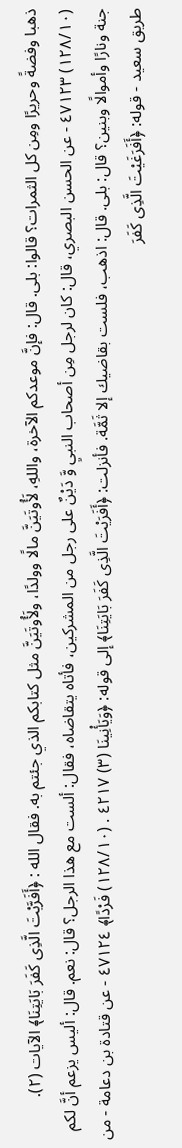ذهبا وفضةً وحريرًا ومِن كل الثمرات؟ قالوا: بلى. قال: فإنَّ موعدكم الآخرة، واللهِ، لَأُوتَيَنَّ مالًا وولدًا، ولَأُوتَيَنَّ مثل كتابكم الذي جئتم به. فقال الله : ﴿أَفَرَّيْتَ الَّذِى كَفَرَ بَايَتِنَا﴾ الآيات (٢). (١٢٨/١٠) ٤٧١٢٣ - عن الحسن البصري، قال: كان لرجل مِن أصحاب النبيِ وَّ دَيْنٌ على رجل من المشركين، فأتاه يتقاضاه، فقال: ألست مع هذا الرجل؟ قال: نعم. قال: أليس يزعم أنَّ لكم جنة ونارًا وأموالًا وبنين؟ قال: بلى. قال: اذهب، فلست بقاضيك إلا ثَمَّة. فأنزلت: ﴿أَفَرَيْتَ الَّذِى كَفَرَ بَايَتِنَا﴾ إلى قوله: ﴿وَيَأْنِينَا (٣) ٤٢١٧ . (١٢٨/١٠) فَرْدًا﴾ ٤٧١٢٤ - عن قتادة بن دعامة - من طريق سعيد - قوله: ﴿أَفَرَغَيْتَ الَّذِى كَفَرَ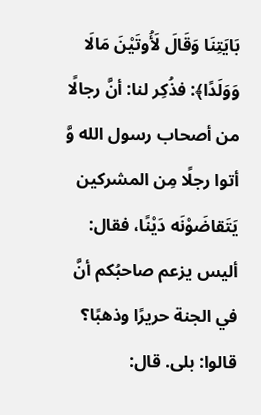بَايَتِنَا وَقَالَ لَأُوتَيْنَ مَالَا وَوَلَدًا﴾: فذُكِر لنا: أنَّ رجالًا من أصحاب رسول الله وَّ أتوا رجلًا مِن المشركين يَتَقاضَوْنَه دَيْنًا، فقال: أليس يزعم صاحبُكم أنَّ في الجنة حريرًا وذهبًا؟ قالوا: بلى. قال: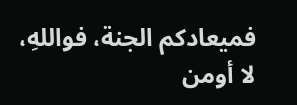فميعادكم الجنة، فواللهِ، لا أومن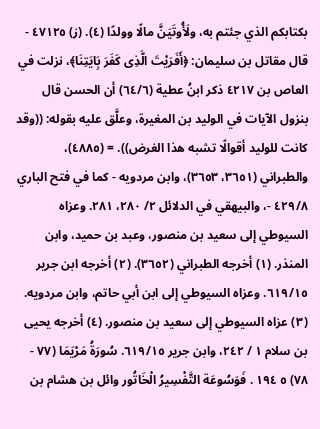بكتابكم الذي جئتم به، ولَأُوتَيَنَّ مالًا وولدًا (٤). (ز) ٤٧١٢٥ - قال مقاتل بن سليمان: ﴿أَفَرَيْتَ الَّذِى كَفَرَ بَِايَتِنَا﴾، نزلت في العاص بن ٤٢١٧ ذكر ابنُ عطية (٦٤/٦) أن الحسن قال بنزول الآيات في الوليد بن المغيرة، وعلَّق عليه بقوله: ((وقد كانت للوليد أقوالًا تشبه هذا الغرض)). = (٤٨٨٥)، والطبراني (٣٦٥١، ٣٦٥٣)، وابن مردويه - كما في فتح الباري ٤٢٩/٨ -، والبيهقي في الدلائل ٢/ ٢٨٠، ٢٨١. وعزاه السيوطي إلى سعيد بن منصور، وعبد بن حميد، وابن المنذر. (١) أخرجه الطبراني (٣٦٥٢). (٢) أخرجه ابن جرير ٦١٩/١٥. وعزاه السيوطي إلى ابن أبي حاتم، وابن مردويه. (٣) عزاه السيوطي إلى سعيد بن منصور. (٤) أخرجه يحيى بن سلام ١ / ٢٤٢، وابن جرير ٦١٩/١٥. سُورَةُ مَرْيَمَا (٧٧ - ٧٨) ٥ ١٩٤ . فَوَسُوعَة التَّفْسِيرُ الْخَاتُور وائل بن هشام بن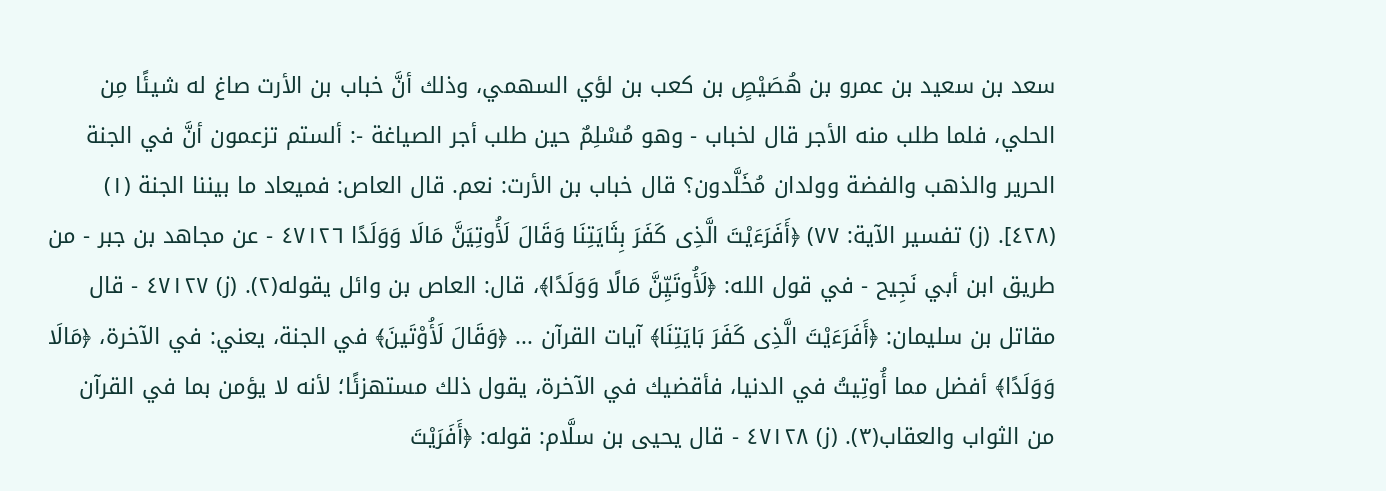سعد بن سعيد بن عمرو بن هُصَيْصٍ بن كعب بن لؤي السهمي، وذلك أنَّ خباب بن الأرت صاغ له شيئًا مِن الحلي، فلما طلب منه الأجر قال لخباب - وهو مُسْلِمٌ حين طلب أجر الصياغة -: ألستم تزعمون أنَّ في الجنة الحرير والذهب والفضة وولدان مُخَلَّدون؟ قال خباب بن الأرت: نعم. قال العاص: فميعاد ما بيننا الجنة (١) (٤٢٨]. (ز) تفسير الآية: ٧٧) ﴿أَفَرَءَيْتَ الَّذِى كَفَرَ بِثَايَتِنَا وَقَالَ لَأُوتِيَنَّ مَالَا وَوَلَدًا ٤٧١٢٦ - عن مجاهد بن جبر - من طريق ابن أبي نَجِيح - في قول الله: ﴿لَأُوتَيِّنَّ مَالًا وَوَلَدًا﴾، قال: العاص بن وائل يقوله(٢). (ز) ٤٧١٢٧ - قال مقاتل بن سليمان: ﴿أَفَرَءَيْتَ الَّذِى كَفَرَ بَايَتِنَا﴾ آيات القرآن ... ﴿وَقَالَ لَأُوْتَينَ﴾ في الجنة، يعني: في الآخرة، ﴿مَالَا وَوَلَدًا﴾ أفضل مما أُوتِيتُ في الدنيا، فأقضيك في الآخرة، يقول ذلك مستهزئًا؛ لأنه لا يؤمن بما في القرآن من الثواب والعقاب(٣). (ز) ٤٧١٢٨ - قال يحيى بن سلَّام: قوله: ﴿أَفَرَيْتَ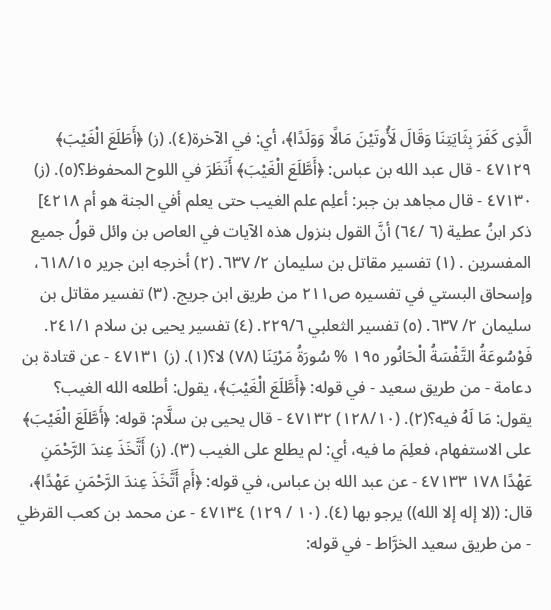الَّذِى كَفَرَ بِثَايَتِنَا وَقَالَ لَأُوتَيْنَ مَالًا وَوَلَدًا﴾، أي: في الآخرة(٤). (ز) ﴿أَطَلَعَ الْغَيْبَ﴾ ٤٧١٢٩ - قال عبد الله بن عباس: ﴿أَطَّلَعَ الْغَيْبَ﴾ أَنَظَرَ في اللوح المحفوظ؟(٥). (ز) ٤٧١٣٠ - قال مجاهد بن جبر: أعلِم علم الغيب حتى يعلم أفي الجنة هو أم ٤٢١٨] ذكر ابنُ عطية (٦ /٦٤) أنَّ القول بنزول هذه الآيات في العاص بن وائل قولُ جميع المفسرين . (١) تفسير مقاتل بن سليمان ٢/ ٦٣٧. (٢) أخرجه ابن جرير ٦١٨/١٥، وإسحاق البستي في تفسيره ص٢١١ من طريق ابن جريج. (٣) تفسير مقاتل بن سليمان ٢/ ٦٣٧. (٥) تفسير الثعلبي ٢٢٩/٦. (٤) تفسير يحيى بن سلام ٢٤١/١. فَوْسُوعَةُ التَّفْسَةُ الْحَانُور ١٩٥ % سُورَةُ مَرْيَنَا (٧٨) لا؟(١). (ز) ٤٧١٣١ - عن قتادة بن دعامة - من طريق سعيد - في قوله: ﴿أَطَّلَعَ الْغَيْبَ﴾، يقول: أطلعه الله الغيب؟ يقول: مَا لَهُ فيه؟(٢). (١٢٨/١٠) ٤٧١٣٢ - قال يحيى بن سلَّام: قوله: ﴿أَطَّلَعَ الْغَيْبَ﴾ على الاستفهام، فعلِمَ ما فيه، أي: لم يطلع على الغيب (٣). (ز) أَتَّخَذَ عِندَ الرَّحْمَنِ عَهْدًا ١٧٨ ٤٧١٣٣ - عن عبد الله بن عباس، في قوله: ﴿أَمِ أَتَّخَذَ عِندَ الرَّحْمَنِ عَهْدًا﴾، قال: ((لا إله إلا الله)) يرجو بها (٤). (١٠ / ١٢٩) ٤٧١٣٤ - عن محمد بن كعب القرظي - من طريق سعيد الخرَّاط - في قوله: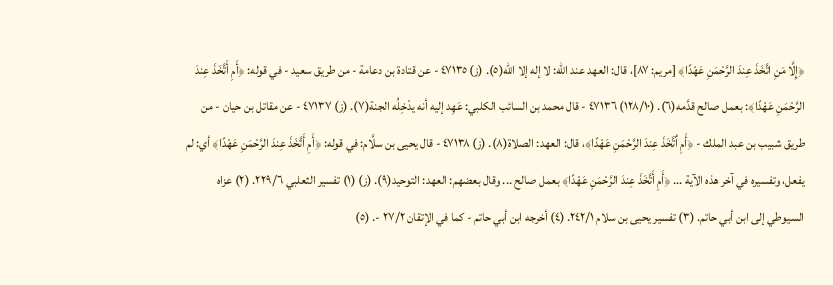﴿إِلَّا مَنِ اتَّخَذَ عِندَ الرَّحْمَنِ عَهْدًا﴾ [مريم: ٨٧]، قال: العهد عند الله: لا إله إلا الله(٥). (ز) ٤٧١٣٥ - عن قتادة بن دعامة - من طريق سعيد - في قوله: ﴿أَمِ أَتَّخَذَ عِندَ الرَّحْمَنِ عَهْدًا﴾: بعمل صالح قدَّمه(٦). (١٢٨/١٠) ٤٧١٣٦ - قال محمد بن السائب الكلبي: عَهِد إليه أنه يدْخِلُه الجنة(٧). (ز) ٤٧١٣٧ - عن مقاتل بن حيان - من طريق شبيب بن عبد الملك - ﴿أَمِ اٌتَّخَذَ عِندَ الرَّحْمَنِ عَهْدًا﴾، قال: العهد: الصلاة(٨). (ز) ٤٧١٣٨ - قال يحيى بن سلَّام: في قوله: ﴿أَمِ أَتَّخَذَ عِندَ الرَّحْمَنِ عَهْدًا﴾ أي: لم يفعل، وتفسيره في آخر هذه الآية ... ﴿أَمِ أَتَّخَذَ عِندَ الرَّحْمَنِ عَهْدًا﴾ بعمل صالح ... وقال بعضهم: العهد: التوحيد(٩). (ز) (١) تفسير الثعلبي ٢٢٩/٦. (٢) عزاه السيوطي إلى ابن أبي حاتم. (٣) تفسير يحيى بن سلام ٢٤٢/١. (٤) أخرجه ابن أبي حاتم - كما في الإتقان ٢٧/٢ -. (٥)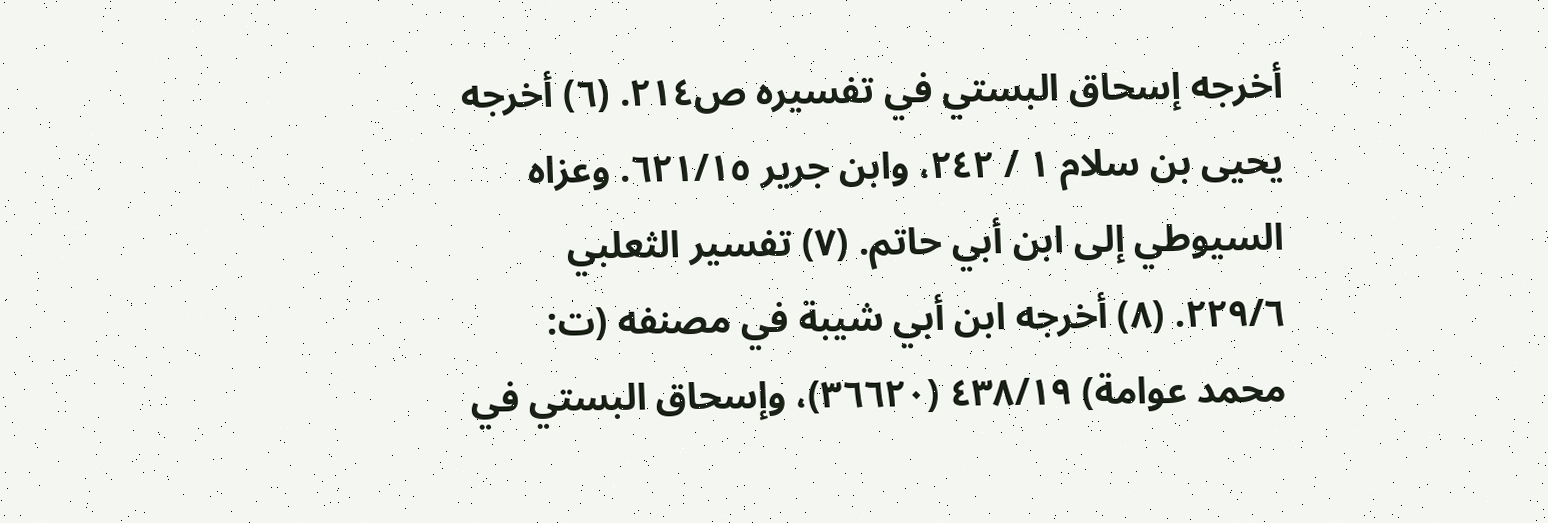أخرجه إسحاق البستي في تفسيره ص٢١٤. (٦) أخرجه يحيى بن سلام ١ / ٢٤٢، وابن جرير ٦٢١/١٥. وعزاه السيوطي إلى ابن أبي حاتم. (٧) تفسير الثعلبي ٢٢٩/٦. (٨) أخرجه ابن أبي شيبة في مصنفه (ت: محمد عوامة) ٤٣٨/١٩ (٣٦٦٢٠)، وإسحاق البستي في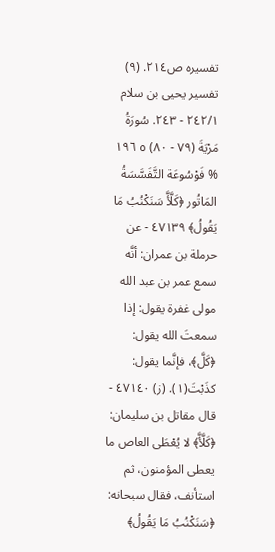تفسيره ص٢١٤. (٩) تفسير يحيى بن سلام ٢٤٢/١ - ٢٤٣. سُورَةُ مَرْيَةَ (٧٩ - ٨٠) ٥ ١٩٦ % فَوْسُوعَة التَّفَسَّسَةُ المَاتُور ﴿كَلَّأَّ سَنَكْنُبُ مَا يَقُولُ﴾ ٤٧١٣٩ - عن حرملة بن عمران: أنَّه سمع عمر بن عبد الله مولى غفرة يقول: إذا سمعتَ الله يقول: ﴿كَلَّ﴾، فإنَّما يقول: كذَبْتَ(١). (ز) ٤٧١٤٠ - قال مقاتل بن سليمان: ﴿كَلَّأَّ﴾ لا يُعْطَى العاص ما يعطى المؤمنون، ثم استأنف، فقال سبحانه: ﴿سَنَكْنُبُ مَا يَقُولُ﴾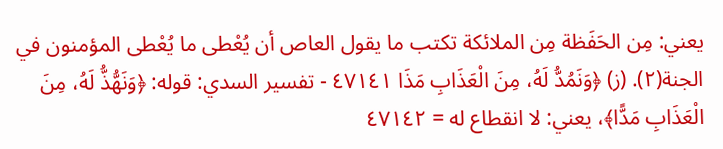يعني: مِن الحَفَظة مِن الملائكة تكتب ما يقول العاص أن يُعْطى ما يُعْطى المؤمنون في الجنة(٢). (ز) ﴿وَنَمُدُّ لَهُ، مِنَ الْعَذَابِ مَذَا ٤٧١٤١ - تفسير السدي: قوله: ﴿وَنَهُّذُّ لَهُ، مِنَ الْعَذَابِ مَدًّا﴾، يعني: لا انقطاع له = ٤٧١٤٢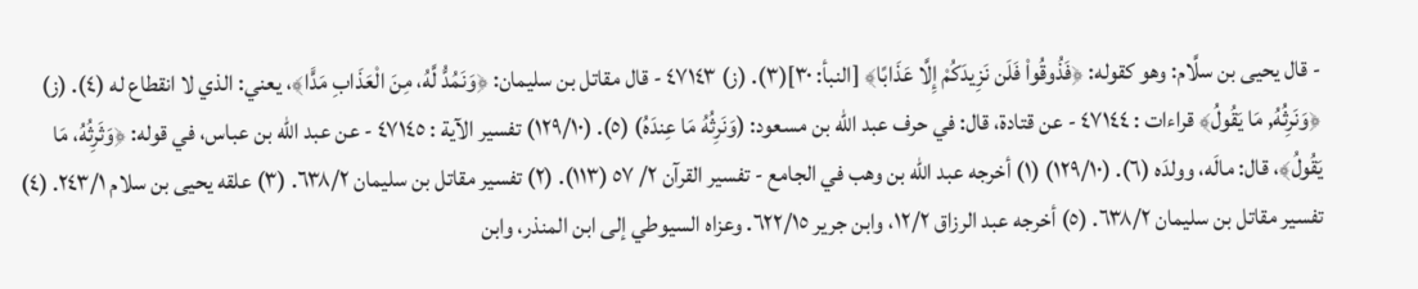- قال يحيى بن سلَّام: وهو كقوله: ﴿فَذُوقُواْ فَلَن نَزِيدَكُمْ إِلَّا عَذَابًا﴾ [النبأ: ٣٠](٣). (ز) ٤٧١٤٣ - قال مقاتل بن سليمان: ﴿وَنَمُدُّ لَّهُ، مِنَ الْعَذَابِ مَدًّا﴾، يعني: الذي لا انقطاع له (٤). (ز) ﴿وَنَرِثُهُ, مَا يَقُولُ﴾ قراءات : ٤٧١٤٤ - عن قتادة، قال: في حرف عبد الله بن مسعود: (وَنَرِثُهُ مَا عِندَهُ) (٥). (١٢٩/١٠) تفسير الآية : ٤٧١٤٥ - عن عبد الله بن عباس، في قوله: ﴿وَثَرِثُهُ، مَا يَقُولُ﴾، قال: مالَه، وولدَه (٦). (١٢٩/١٠) (١) أخرجه عبد الله بن وهب في الجامع - تفسير القرآن ٢/ ٥٧ (١١٣). (٢) تفسير مقاتل بن سليمان ٦٣٨/٢. (٣) علقه يحيى بن سلام ٢٤٣/١. (٤) تفسير مقاتل بن سليمان ٦٣٨/٢. (٥) أخرجه عبد الرزاق ١٢/٢، وابن جرير ٦٢٢/١٥. وعزاه السيوطي إلى ابن المنذر، وابن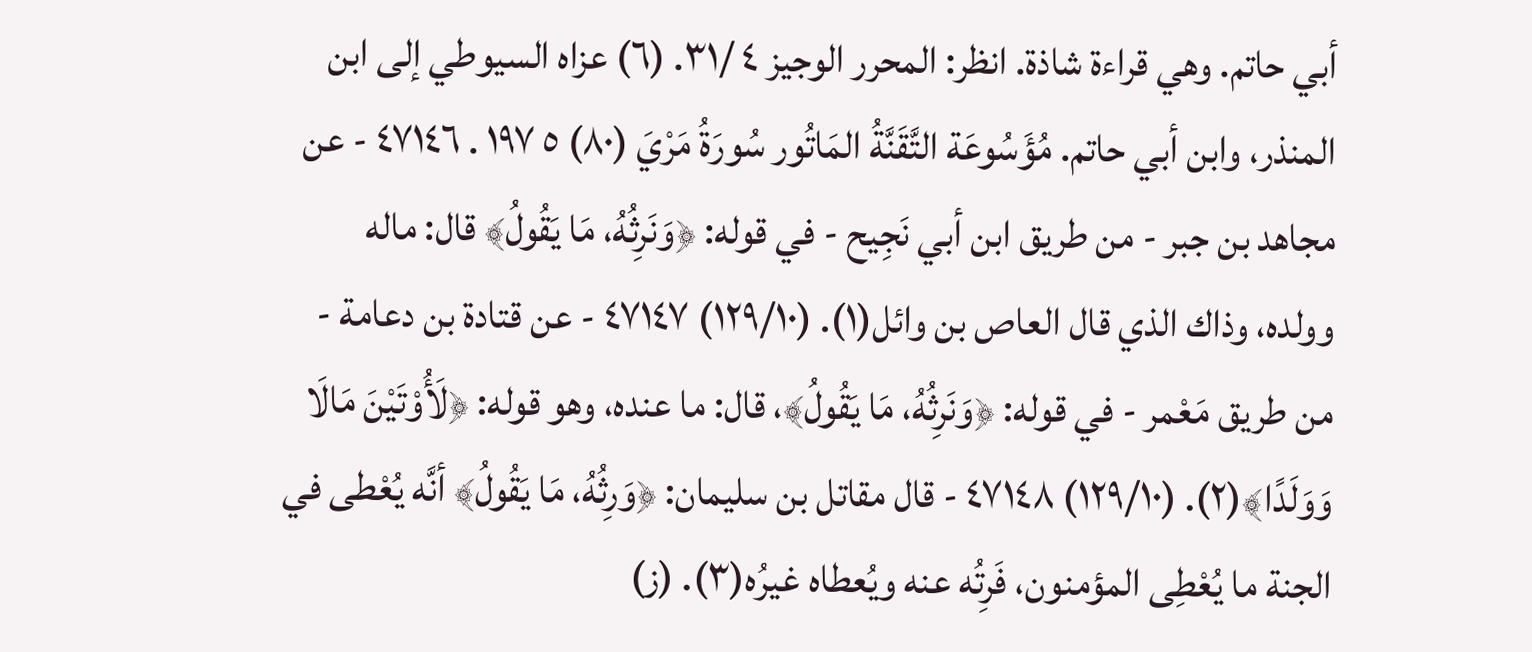أبي حاتم. وهي قراءة شاذة. انظر: المحرر الوجيز ٤ /٣١. (٦) عزاه السيوطي إلى ابن المنذر، وابن أبي حاتم. مُؤَسُوعَة التَّقَنَّةُ المَاتُور سُورَةُ مَرْيَ (٨٠) ٥ ١٩٧ . ٤٧١٤٦ - عن مجاهد بن جبر - من طريق ابن أبي نَجِيح - في قوله: ﴿وَنَرِثُهُ، مَا يَقُولُ﴾ قال: ماله وولده، وذاك الذي قال العاص بن وائل(١). (١٢٩/١٠) ٤٧١٤٧ - عن قتادة بن دعامة - من طريق مَعْمر - في قوله: ﴿وَنَرِثُهُ، مَا يَقُولُ﴾، قال: ما عنده، وهو قوله: ﴿لَأُوْتَيْنَ مَالَا وَوَلَدًا﴾(٢). (١٢٩/١٠) ٤٧١٤٨ - قال مقاتل بن سليمان: ﴿وَرِثُهُ، مَا يَقُولُ﴾ أنَّه يُعْطى في الجنة ما يُعْطِى المؤمنون، فَرِتُه عنه ويُعطاه غيرُه(٣). (ز)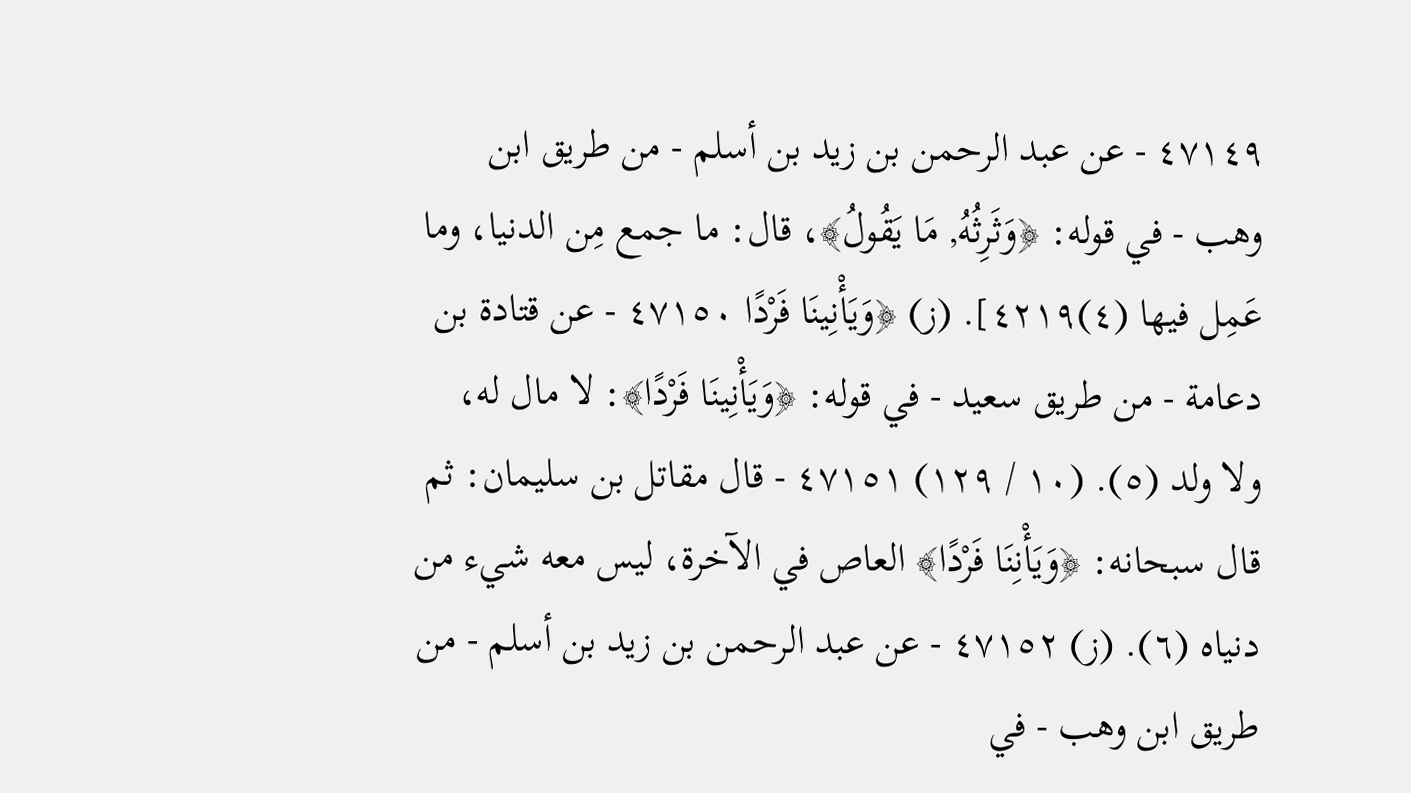٤٧١٤٩ - عن عبد الرحمن بن زيد بن أسلم - من طريق ابن وهب - في قوله: ﴿وَثَرِثُهُ, مَا يَقُولُ﴾، قال: ما جمع مِن الدنيا، وما عَمِل فيها (٤)٤٢١٩]. (ز) ﴿وَيَأْنِينَا فَرْدًا ٤٧١٥٠ - عن قتادة بن دعامة - من طريق سعيد - في قوله: ﴿وَيَأْنِينَا فَرْدًا﴾: لا مال له، ولا ولد (٥). (١٠ / ١٢٩) ٤٧١٥١ - قال مقاتل بن سليمان: ثم قال سبحانه: ﴿وَيَأْنِنَا فَرْدًا﴾ العاص في الآخرة، ليس معه شيء من دنياه (٦). (ز) ٤٧١٥٢ - عن عبد الرحمن بن زيد بن أسلم - من طريق ابن وهب - في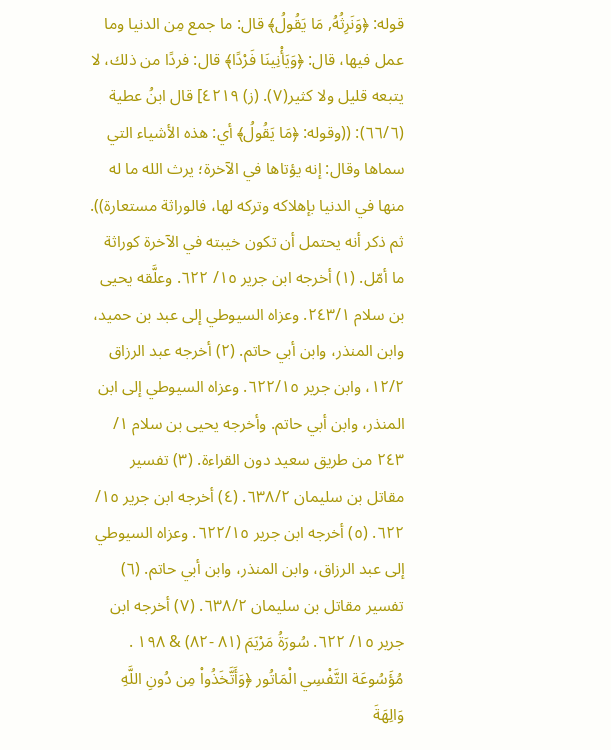قوله: ﴿وَنَرِثُهُ, مَا يَقُولُ﴾ قال: ما جمع مِن الدنيا وما عمل فيها، قال: ﴿وَيَأْنِينَا فَرْدًا﴾ قال: فردًا من ذلك، لا يتبعه قليل ولا كثير(٧). (ز) ٤٢١٩] قال ابنُ عطية (٦٦/٦): ((وقوله: ﴿مَا يَقُولُ﴾ أي: هذه الأشياء التي سماها وقال: إنه يؤتاها في الآخرة؛ يرث الله ما له منها في الدنيا بإهلاكه وتركه لها، فالوراثة مستعارة)). ثم ذكر أنه يحتمل أن تكون خيبته في الآخرة كوراثة ما أمّل. (١) أخرجه ابن جرير ١٥/ ٦٢٢. وعلَّقه يحيى بن سلام ٢٤٣/١. وعزاه السيوطي إلى عبد بن حميد، وابن المنذر، وابن أبي حاتم. (٢) أخرجه عبد الرزاق ١٢/٢، وابن جرير ٦٢٢/١٥. وعزاه السيوطي إلى ابن المنذر، وابن أبي حاتم. وأخرجه يحيى بن سلام ١/ ٢٤٣ من طريق سعيد دون القراءة. (٣) تفسير مقاتل بن سليمان ٦٣٨/٢. (٤) أخرجه ابن جرير ١٥/ ٦٢٢. (٥) أخرجه ابن جرير ٦٢٢/١٥. وعزاه السيوطي إلى عبد الرزاق، وابن المنذر، وابن أبي حاتم. (٦) تفسير مقاتل بن سليمان ٦٣٨/٢. (٧) أخرجه ابن جرير ١٥/ ٦٢٢. سُورَةُ مَرْيَمَ (٨١ -٨٢) & ١٩٨ . مُؤَسُوعَة التَّفْسِي الْمَاتُور ﴿وَأَتَّخَذُواْ مِن دُونِ اللَّهِ وَالِهَةَ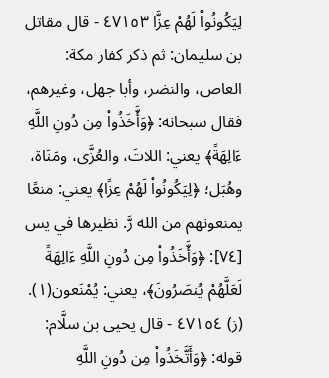لِيَكُونُواْ لَهُمْ عِزَّا ٤٧١٥٣ - قال مقاتل بن سليمان: ثم ذكر كفار مكة: العاص، والنضر، وأبا جهل، وغيرهم، فقال سبحانه: ﴿وَأَّخَذُواْ مِن دُونِ اللَّهِ ءَالِهَةً﴾ يعني: اللاتَ، والعُزَّى، ومَنَاة، وهُبَل؛ ﴿لِيَكُونُواْ لَهُمْ عِزًا﴾ يعني: منعًا يمنعونهم من الله رَّ. نظيرها في يس [٧٤]: ﴿وَأَّخَذُواْ مِن دُونِ اللَّهِ ءَالِهَةً لَعَلَّهُمْ يُنصَرُونَ﴾، يعني: يُمْنَعون(١). (ز) ٤٧١٥٤ - قال يحيى بن سلَّام: قوله: ﴿وَأَتَّخَذُواْ مِن دُونِ اللَّهِ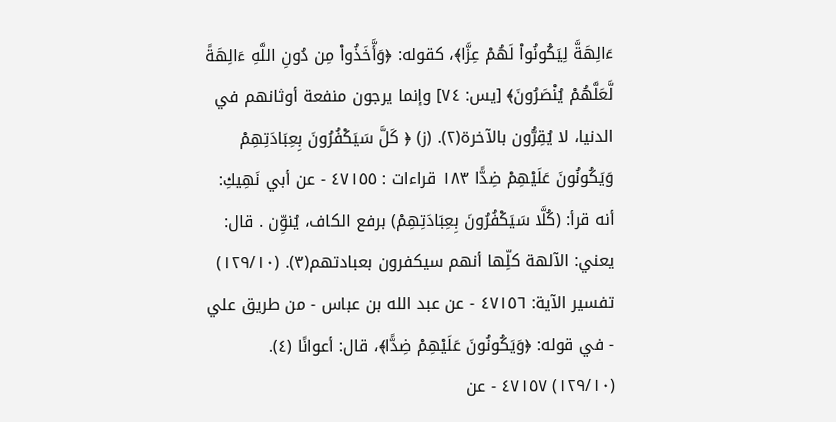ءَالِهَةَّ لِيَكُونُواْ لَهُمْ عِزَّا﴾، كقوله: ﴿وَأَّخَذُواْ مِن دُونِ اللَّهِ ءَالِهَةً لَّعَلَّهُمْ يُنْصَرُونَ﴾ [يس: ٧٤] وإنما يرجون منفعة أوثانهم في الدنيا، لا يُقِرُّون بالآخرة(٢). (ز) ﴿ كَلَّ سَيَكْفُرُونَ بِعِبَادَتِهِمْ وَيَكُونُونَ عَلَيْهِمْ ضِدًّا ١٨٣ قراءات : ٤٧١٥٥ - عن أبي نَهِيكِ: أنه قرأ: (كُلَّا سَيَكْفُرُونَ بِعِبَادَتِهِمْ) برفع الكاف، يُنوِّن . قال: يعني: الآلهة كلِّها أنهم سيكفرون بعبادتهم(٣). (١٢٩/١٠) تفسير الآية: ٤٧١٥٦ - عن عبد الله بن عباس - من طريق علي - في قوله: ﴿وَيَكُونُونَ عَلَيْهِمْ ضِدًّا﴾، قال: أعوانًا (٤). (١٢٩/١٠) ٤٧١٥٧ - عن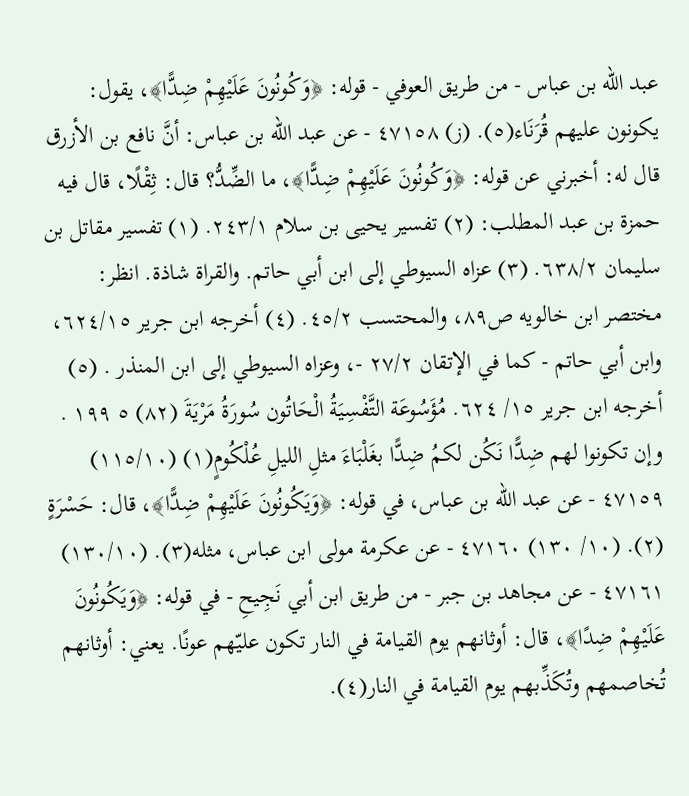عبد الله بن عباس - من طريق العوفي - قوله: ﴿وَكُونُونَ عَلَيْهِمْ ضِدًّا﴾، يقول: يكونون عليهم قُرَنَاء(٥). (ز) ٤٧١٥٨ - عن عبد الله بن عباس: أنَّ نافع بن الأزرق قال له: أخبرني عن قوله: ﴿وَكُونُونَ عَلَيْهِمْ ضِدًّا﴾، ما الضِّدُّ؟ قال: ثِقْلًا، قال فيه حمزة بن عبد المطلب: (٢) تفسير يحيى بن سلام ٢٤٣/١. (١) تفسير مقاتل بن سليمان ٦٣٨/٢. (٣) عزاه السيوطي إلى ابن أبي حاتم. والقراة شاذة. انظر: مختصر ابن خالويه ص٨٩، والمحتسب ٤٥/٢. (٤) أخرجه ابن جرير ٦٢٤/١٥، وابن أبي حاتم - كما في الإتقان ٢٧/٢ -، وعزاه السيوطي إلى ابن المنذر . (٥) أخرجه ابن جرير ١٥/ ٦٢٤. مُؤَسُوعَة التَّفْسِيَةُ الْحَاتُون سُورَةُ مَرْيَةَ (٨٢) ٥ ١٩٩ . وإن تكونوا لهم ضِدًّا نَكُن لكمُ ضِدًّا بغَلْبَاءَ مثلِ الليلِ عُلْكُومٍ(١) (١١٥/١٠) ٤٧١٥٩ - عن عبد الله بن عباس، في قوله: ﴿وَيَكُونُونَ عَلَيْهِمْ ضِدًّا﴾، قال: حَسْرَةٍ (٢). (١٠/ ١٣٠) ٤٧١٦٠ - عن عكرمة مولى ابن عباس، مثله(٣). (١٣٠/١٠) ٤٧١٦١ - عن مجاهد بن جبر - من طريق ابن أبي نَجِيحِ - في قوله: ﴿وَيَكُونُونَ عَلَيْهِمْ ضِدًا﴾، قال: أوثانهم يوم القيامة في النار تكون عليّهم عونًا. يعني: أوثانهم تُخاصمهم وتُكَذِّبهم يوم القيامة في النار(٤).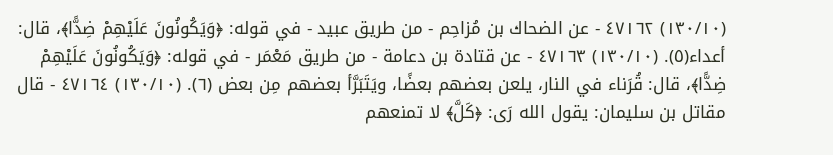(١٣٠/١٠) ٤٧١٦٢ - عن الضحاك بن مُزاحِم - من طريق عبيد - في قوله: ﴿وَيَكُونُونَ عَلَيْهِمْ ضِدًّا﴾، قال: أعداء(٥). (١٣٠/١٠) ٤٧١٦٣ - عن قتادة بن دعامة - من طريق مَعْمَر - في قوله: ﴿وَيَكُونُونَ عَلَيْهِمْ ضِدًّا﴾، قال: قُرَناء في النار، يلعن بعضهم بعضًا، ويَتَبَرَّأ بعضهم مِن بعض (٦). (١٣٠/١٠) ٤٧١٦٤ - قال مقاتل بن سليمان: يقول الله رَى: ﴿كَلَّ﴾ لا تمنعهم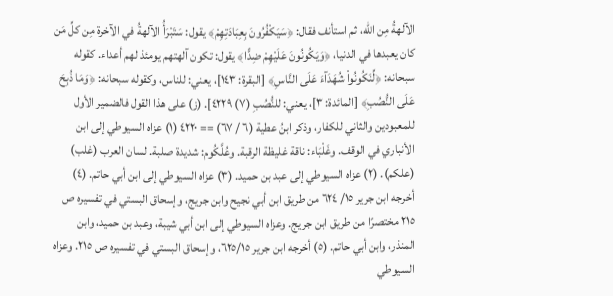الآلهةُ مِن الله، ثم استأنف فقال: ﴿سَيَكْفُرُونَ بِعِبَادَتِهِمْ﴾ يقول: سَتَبْرَأُ الآلهةُ في الآخرة مِن كلِّ مَن كان يعبدها في الدنيا، ﴿وَيَكُونُونَ عَلَيْهِمْ ضِدًّا﴾ يقول: تكون آلهتهم يومئذ لهم أعداء. كقوله سبحانه: ﴿لِّنَكُونُواْ شُهَدَآءَ عَلَى النَّاسِ﴾ [البقرة: ١٤٣]، يعني: للناس، وكقوله سبحانه: ﴿وَمَا ذُبِحَ عَلَى النُّصُبِ﴾ [المائدة: ٣]، يعني: للنُّصُبِ (٧) ٤٢٢٩]. (ز) على هذا القول فالضمير الأول للمعبودين والثاني للكفار، وذكر ابنُ عطية (٦ / ٦٧) == ٤٢٢٠ (١) عزاه السيوطي إلى ابن الأنباري في الوقف. وغَلْبَاء: ناقة غليظة الرقبة. وعُلَّكُوم: شديدة صلبة. لسان العرب (غلب) (علكم). (٢) عزاه السيوطي إلى عبد بن حميد. (٣) عزاه السيوطي إلى ابن أبي حاتم. (٤) أخرجه ابن جرير ١٥/ ٦٢٤ من طريق ابن أبي نجيح وابن جريج، وإسحاق البستي في تفسيره ص ٢١٥ مختصرًا من طريق ابن جريج. وعزاه السيوطي إلى ابن أبي شيبة، وعبد بن حميد، وابن المنذر، وابن أبي حاتم. (٥) أخرجه ابن جرير ٦٢٥/١٥، وإسحاق البستي في تفسيره ص ٢١٥. وعزاه السيوطي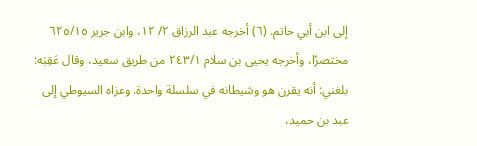إلى ابن أبي حاتم. (٦) أخرجه عبد الرزاق ٢/ ١٢، وابن جرير ٦٢٥/١٥ مختصرًا، وأخرجه يحيى بن سلام ٢٤٣/١ من طريق سعيد، وقال عَقِبَه: بلغني: أنه يقرن هو وشيطانه في سلسلة واحدة. وعزاه السيوطي إلى عبد بن حميد،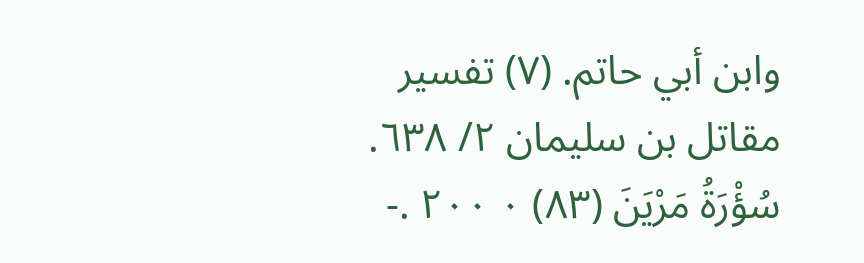وابن أبي حاتم. (٧) تفسير مقاتل بن سليمان ٢/ ٦٣٨. سُؤْرَةُ مَرْيَنَ (٨٣) ٠ ٢٠٠ .-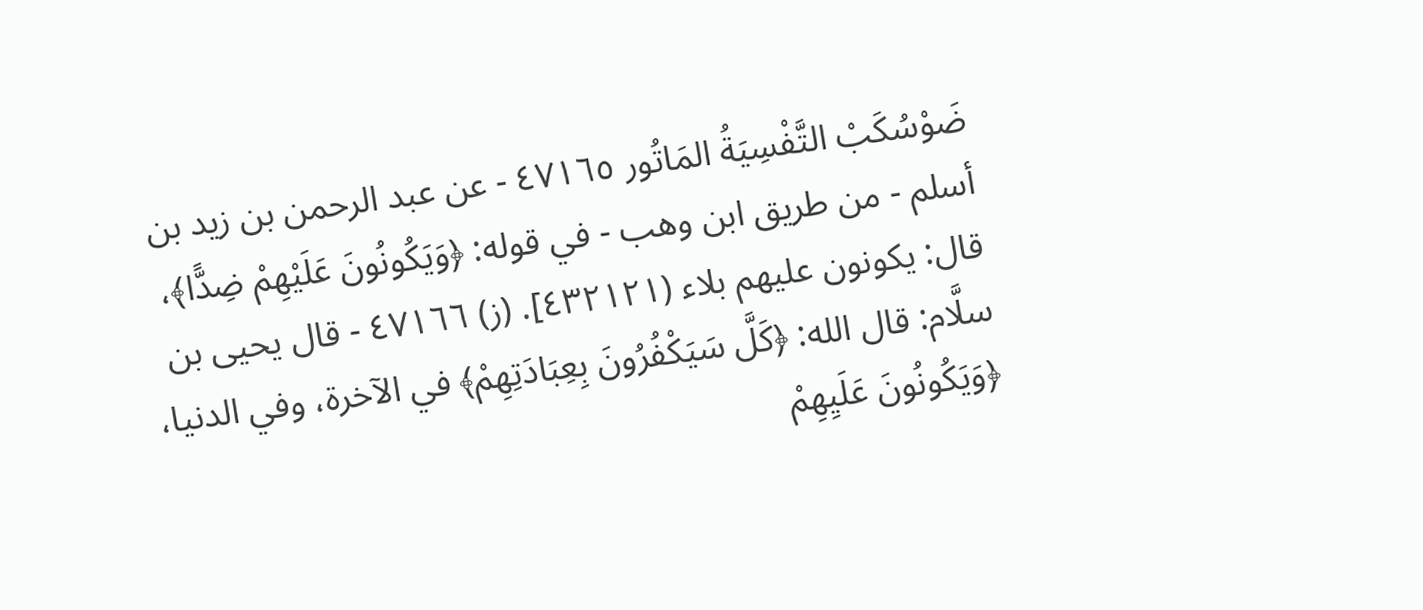ضَوْسُكَبْ التَّفْسِيَةُ المَاتُور ٤٧١٦٥ - عن عبد الرحمن بن زيد بن أسلم - من طريق ابن وهب - في قوله: ﴿وَيَكُونُونَ عَلَيْهِمْ ضِدًّا﴾، قال: يكونون عليهم بلاء (٤٣٢١٢١]. (ز) ٤٧١٦٦ - قال يحيى بن سلَّام: قال الله: ﴿كَلَّ سَيَكْفُرُونَ بِعِبَادَتِهِمْ﴾ في الآخرة، وفي الدنيا، ﴿وَيَكُونُونَ عَلَيِهِمْ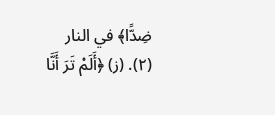ضِدًّا﴾ في النار (٢). (ز) ﴿أَلَمْ تَرَ أَنَّا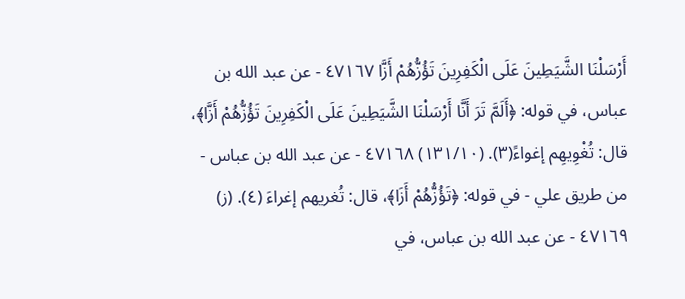أَرْسَلْنَا الشَّيَطِينَ عَلَى الْكَفِرِينَ تَؤُزُّهُمْ أَزَّا ٤٧١٦٧ - عن عبد الله بن عباس، في قوله: ﴿أَلَمَّ تَرَ أَنَّا أَرْسَلْنَا الشَّيَطِينَ عَلَى الْكَفِرِينَ تَؤُزُّهُمْ أَزَّا﴾، قال: تُغْوِيهِم إغواءً(٣). (١٣١/١٠) ٤٧١٦٨ - عن عبد الله بن عباس - من طريق علي - في قوله: ﴿تَؤُزُّهُمْ أَزَا﴾، قال: تُغريهم إغراءَ (٤). (ز) ٤٧١٦٩ - عن عبد الله بن عباس، في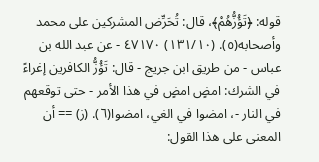قوله: ﴿تَؤُزُّهُمْ﴾، قال: تُحَرِّض المشركين على محمد وأصحابه(٥). (١٣١/١٠) ٤٧١٧٠ - عن عبد الله بن عباس - من طريق ابن جريج - قال: تَؤُزُّ الكافرين إغراءً في الشرك: امضٍ امضٍ في هذا الأمر - حتى توقعهم في النار -، امضوا في الغي، امضوا(٦). (ز) == أن المعنى على هذا القول: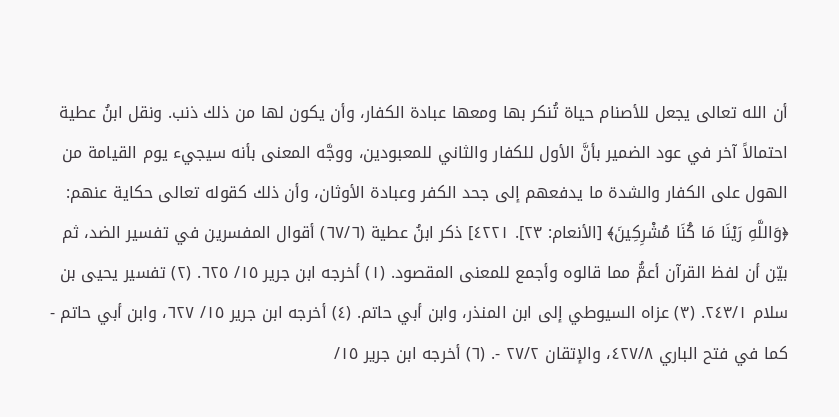أن الله تعالى يجعل للأصنام حياة تُنكر بها ومعها عبادة الكفار، وأن يكون لها من ذلك ذنب. ونقل ابنُ عطية احتمالاً آخر في عود الضمير بأنَّ الأول للكفار والثاني للمعبودين، ووجَّه المعنى بأنه سيجيء يوم القيامة من الهول على الكفار والشدة ما يدفعهم إلى جحد الكفر وعبادة الأوثان، وأن ذلك كقوله تعالى حكاية عنهم: ﴿وَاللَّهِ رَيْنَا مَا كُنَا مُشْرِكِينَ﴾ [الأنعام: ٢٣]. ٤٢٢١] ذكر ابنُ عطية (٦٧/٦) أقوال المفسرين في تفسير الضد، ثم بيّن أن لفظ القرآن أعمُّ مما قالوه وأجمع للمعنى المقصود. (١) أخرجه ابن جرير ١٥/ ٦٢٥. (٢) تفسير يحيى بن سلام ٢٤٣/١. (٣) عزاه السيوطي إلى ابن المنذر، وابن أبي حاتم. (٤) أخرجه ابن جرير ١٥/ ٦٢٧، وابن أبي حاتم - كما في فتح الباري ٤٢٧/٨، والإتقان ٢٧/٢ -. (٦) أخرجه ابن جرير ١٥/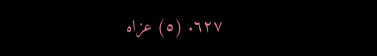٦٢٧. (٥) عزاه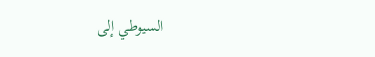السيوطي إلى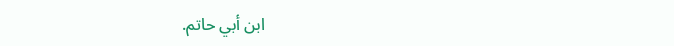ابن أبي حاتم.